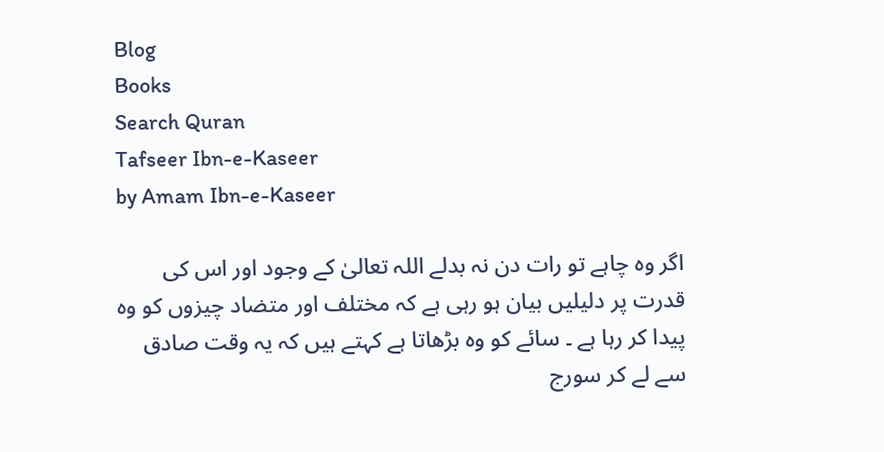Blog
Books
Search Quran
Tafseer Ibn-e-Kaseer
by Amam Ibn-e-Kaseer

اگر وہ چاہے تو رات دن نہ بدلے اللہ تعالیٰ کے وجود اور اس کی قدرت پر دلیلیں بیان ہو رہی ہے کہ مختلف اور متضاد چیزوں کو وہ پیدا کر رہا ہے ۔ سائے کو وہ بڑھاتا ہے کہتے ہیں کہ یہ وقت صادق سے لے کر سورج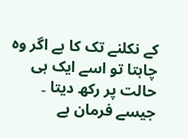کے نکلنے تک کا ہے اگر وہ چاہتا تو اسے ایک ہی حالت پر رکھ دیتا ۔ جیسے فرمان ہے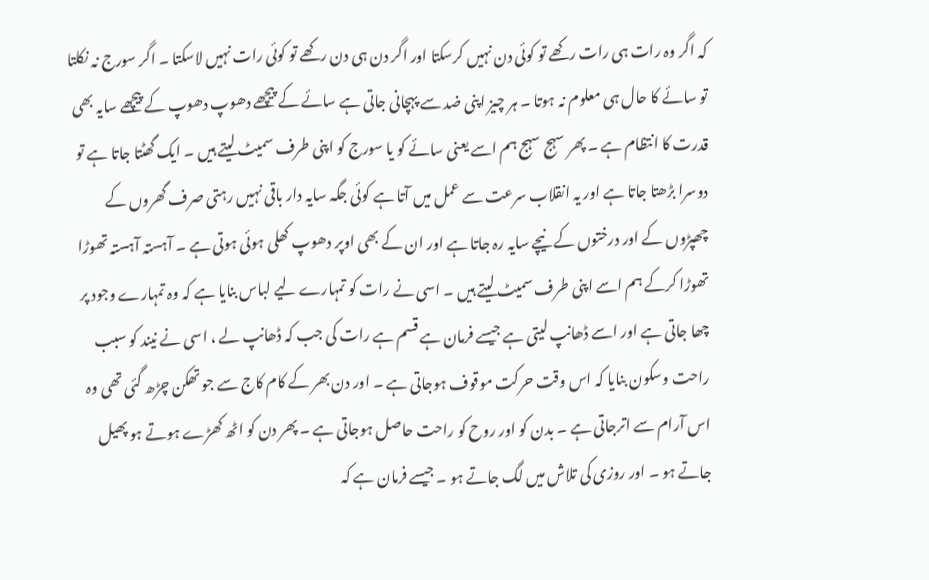کہ اگر وہ رات ہی رات رکھے تو کوئی دن نہیں کرسکتا اور اگر دن ہی دن رکھے تو کوئی رات نہیں لاسکتا ۔ اگر سورج نہ نکلتا تو سائے کا حال ہی معلوم نہ ہوتا ۔ ہر چیز اپنی ضد سے پہچانی جاتی ہے سائے کے پیچھے دھوپ دھوپ کے پیچھے سایہ بھی قدرت کا انتظام ہے ۔ پھر سہج سہج ہم اسے یعنی سائے کو یا سورج کو اپنی طرف سمیٹ لیتے ہیں ۔ ایک گھٹتا جاتا ہے تو دوسرا بڑھتا جاتا ہے اور یہ انقلاب سرعت سے عمل میں آتا ہے کوئی جگہ سایہ دار باقی نہیں رہتی صرف گھروں کے چھپڑوں کے اور درختوں کے نیچے سایہ رہ جاتا ہے اور ان کے بھی اوپر دھوپ کھلی ہوئی ہوتی ہے ۔ آہستہ آہستہ تھوڑا تھوڑا کرکے ہم اسے اپنی طرف سمیٹ لیتے ہیں ۔ اسی نے رات کو تمہارے لیے لباس بنایا ہے کہ وہ تمہارے وجود پر چھا جاتی ہے اور اسے ڈھانپ لیتی ہے جیسے فرمان ہے قسم ہے رات کی جب کہ ڈھانپ لے ، اسی نے نیند کو سبب راحت وسکون بنایا کہ اس وقت حرکت موقوف ہوجاتی ہے ۔ اور دن بھر کے کام کاج سے جو تھکن چڑھ گئی تھی وہ اس آرام سے اترجاتی ہے ۔ بدن کو اور روح کو راحت حاصل ہوجاتی ہے ۔ پھر دن کو اٹھ کھڑے ہوتے ہو پھیل جاتے ہو ۔ اور روزی کی تلاش میں لگ جاتے ہو ۔ جیسے فرمان ہے کہ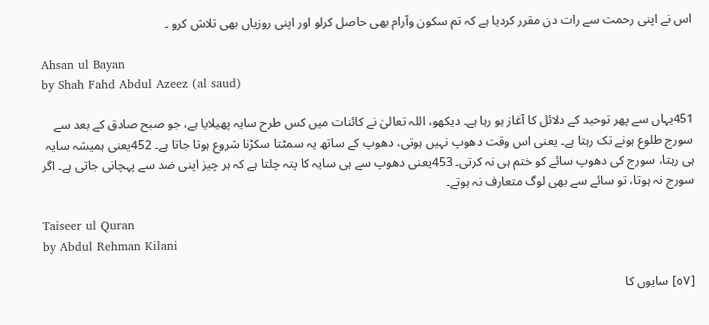اس نے اپنی رحمت سے رات دن مقرر کردیا ہے کہ تم سکون وآرام بھی حاصل کرلو اور اپنی روزیاں بھی تلاش کرو ۔

Ahsan ul Bayan
by Shah Fahd Abdul Azeez (al saud)

451یہاں سے پھر توحید کے دلائل کا آغاز ہو رہا ہے۔ دیکھو، اللہ تعالیٰ نے کائنات میں کس طرح سایہ پھیلایا ہے، جو صبح صادق کے بعد سے سورج طلوع ہونے تک رہتا ہے۔ یعنی اس وقت دھوپ نہیں ہوتی، دھوپ کے ساتھ یہ سمٹتا سکڑنا شروع ہوتا جاتا ہے۔ 452یعنی ہمیشہ سایہ ہی رہتا، سورج کی دھوپ سائے کو ختم ہی نہ کرتی۔ 453یعنی دھوپ سے ہی سایہ کا پتہ چلتا ہے کہ ہر چیز اپنی ضد سے پہچانی جاتی ہے۔ اگر سورج نہ ہوتا، تو سائے سے بھی لوگ متعارف نہ ہوتے۔

Taiseer ul Quran
by Abdul Rehman Kilani

[٥٧] سایوں کا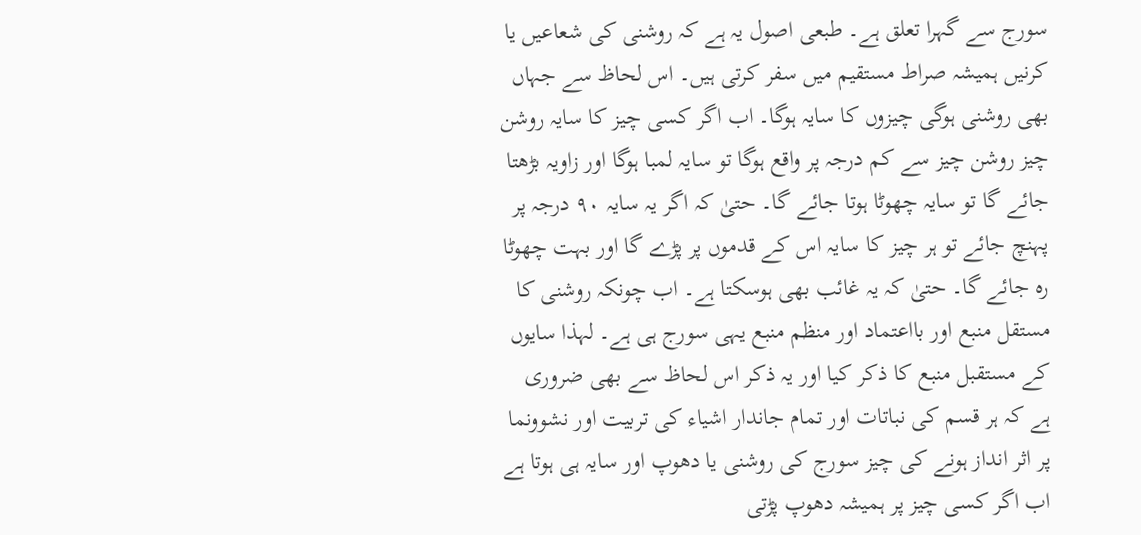سورج سے گہرا تعلق ہے۔ طبعی اصول یہ ہے کہ روشنی کی شعاعیں یا کرنیں ہمیشہ صراط مستقیم میں سفر کرتی ہیں۔ اس لحاظ سے جہاں بھی روشنی ہوگی چیزوں کا سایہ ہوگا۔ اب اگر کسی چیز کا سایہ روشن چیز روشن چیز سے کم درجہ پر واقع ہوگا تو سایہ لمبا ہوگا اور زاویہ بڑھتا جائے گا تو سایہ چھوٹا ہوتا جائے گا۔ حتیٰ کہ اگر یہ سایہ ٩٠ درجہ پر پہنچ جائے تو ہر چیز کا سایہ اس کے قدموں پر پڑے گا اور بہت چھوٹا رہ جائے گا۔ حتیٰ کہ یہ غائب بھی ہوسکتا ہے۔ اب چونکہ روشنی کا مستقل منبع اور بااعتماد اور منظم منبع یہی سورج ہی ہے۔ لہذا سایوں کے مستقبل منبع کا ذکر کیا اور یہ ذکر اس لحاظ سے بھی ضروری ہے کہ ہر قسم کی نباتات اور تمام جاندار اشیاء کی تربیت اور نشوونما پر اثر انداز ہونے کی چیز سورج کی روشنی یا دھوپ اور سایہ ہی ہوتا ہے اب اگر کسی چیز پر ہمیشہ دھوپ پڑتی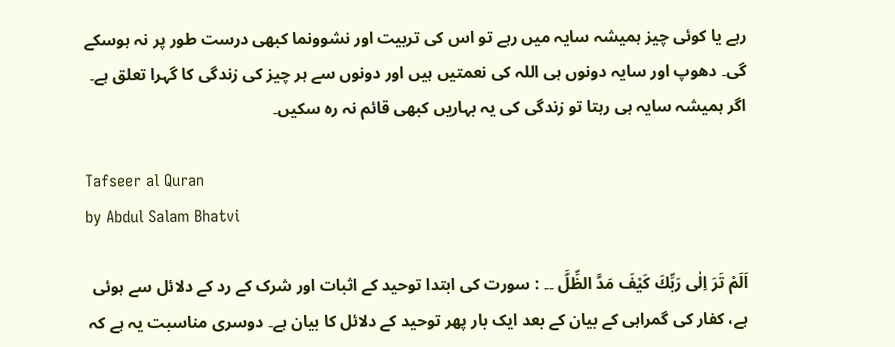رہے یا کوئی چیز ہمیشہ سایہ میں رہے تو اس کی تربیت اور نشوونما کبھی درست طور پر نہ ہوسکے گی۔ دھوپ اور سایہ دونوں ہی اللہ کی نعمتیں ہیں اور دونوں سے ہر چیز کی زندگی کا گہرا تعلق ہے۔ اگر ہمیشہ سایہ ہی رہتا تو زندگی کی یہ بہاریں کبھی قائم نہ رہ سکیں۔

Tafseer al Quran
by Abdul Salam Bhatvi

اَلَمْ تَرَ اِلٰى رَبِّكَ كَيْفَ مَدَّ الظِّلَّ ۔۔ : سورت کی ابتدا توحید کے اثبات اور شرک کے رد کے دلائل سے ہوئی ہے، کفار کی گمراہی کے بیان کے بعد ایک بار پھر توحید کے دلائل کا بیان ہے۔ دوسری مناسبت یہ ہے کہ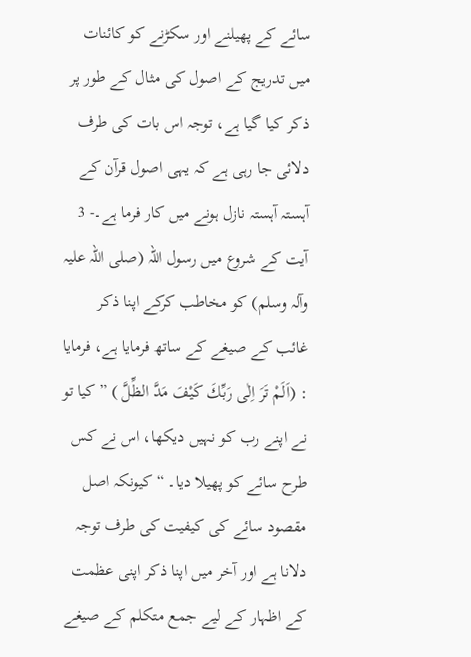سائے کے پھیلنے اور سکڑنے کو کائنات میں تدریج کے اصول کی مثال کے طور پر ذکر کیا گیا ہے، توجہ اس بات کی طرف دلائی جا رہی ہے کہ یہی اصول قرآن کے آہستہ آہستہ نازل ہونے میں کار فرما ہے۔- 3 آیت کے شروع میں رسول اللہ (صلی اللہ علیہ وآلہ وسلم) کو مخاطب کرکے اپنا ذکر غائب کے صیغے کے ساتھ فرمایا ہے، فرمایا : (اَلَمْ تَرَ اِلٰى رَبِّكَ كَيْفَ مَدَّ الظِّلَّ ) ” کیا تو نے اپنے رب کو نہیں دیکھا، اس نے کس طرح سائے کو پھیلا دیا۔ “ کیونکہ اصل مقصود سائے کی کیفیت کی طرف توجہ دلانا ہے اور آخر میں اپنا ذکر اپنی عظمت کے اظہار کے لیے جمع متکلم کے صیغے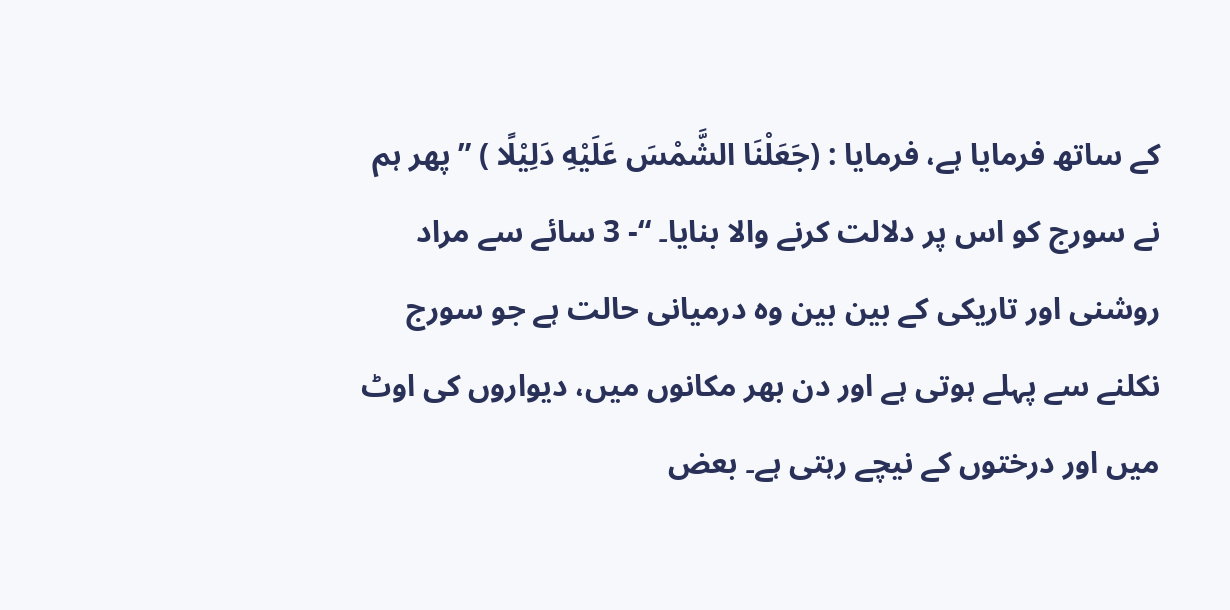کے ساتھ فرمایا ہے، فرمایا : (جَعَلْنَا الشَّمْسَ عَلَيْهِ دَلِيْلًا ) ” پھر ہم نے سورج کو اس پر دلالت کرنے والا بنایا۔ “- 3 سائے سے مراد روشنی اور تاریکی کے بین بین وہ درمیانی حالت ہے جو سورج نکلنے سے پہلے ہوتی ہے اور دن بھر مکانوں میں، دیواروں کی اوٹ میں اور درختوں کے نیچے رہتی ہے۔ بعض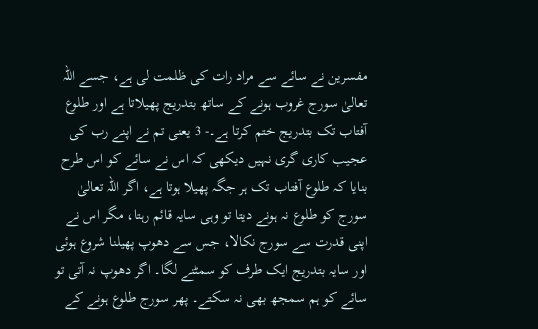مفسرین نے سائے سے مراد رات کی ظلمت لی ہے، جسے اللہ تعالیٰ سورج غروب ہونے کے ساتھ بتدریج پھیلاتا ہے اور طلوع آفتاب تک بتدریج ختم کرتا ہے۔- 3 یعنی تم نے اپنے رب کی عجیب کاری گری نہیں دیکھی کہ اس نے سائے کو اس طرح بنایا کہ طلوع آفتاب تک ہر جگہ پھیلا ہوتا ہے، اگر اللہ تعالیٰ سورج کو طلوع نہ ہونے دیتا تو وہی سایہ قائم رہتا، مگر اس نے اپنی قدرت سے سورج نکالا، جس سے دھوپ پھیلنا شروع ہوئی اور سایہ بتدریج ایک طرف کو سمٹنے لگا۔ اگر دھوپ نہ آتی تو سائے کو ہم سمجھ بھی نہ سکتے۔ پھر سورج طلوع ہونے کے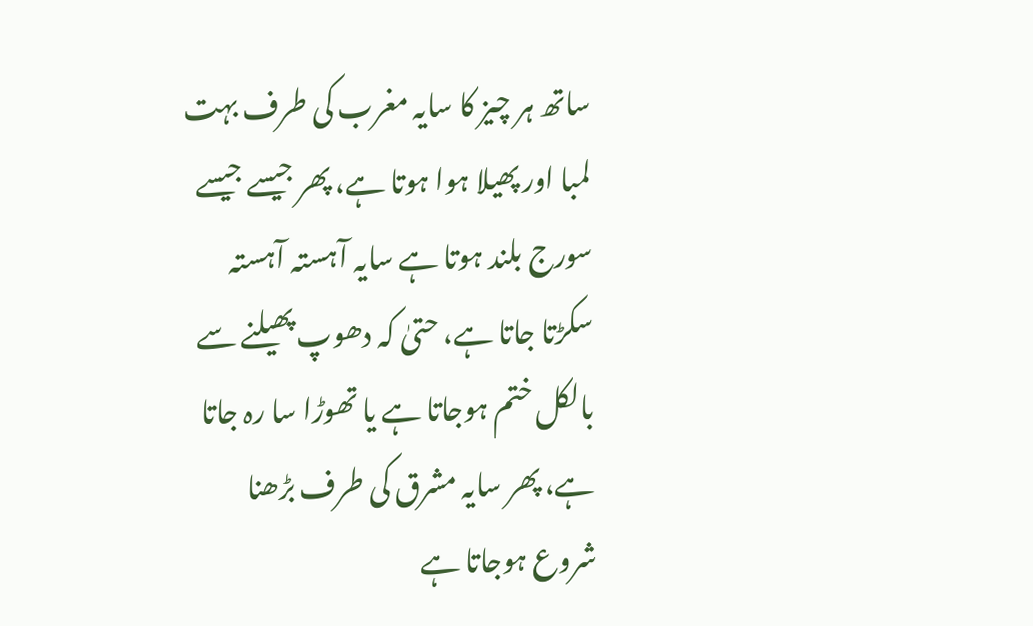ساتھ ہر چیز کا سایہ مغرب کی طرف بہت لمبا اور پھیلا ہوا ہوتا ہے، پھر جیسے جیسے سورج بلند ہوتا ہے سایہ آہستہ آہستہ سکڑتا جاتا ہے، حتیٰ کہ دھوپ پھیلنے سے بالکل ختم ہوجاتا ہے یا تھوڑا سا رہ جاتا ہے، پھر سایہ مشرق کی طرف بڑھنا شروع ہوجاتا ہے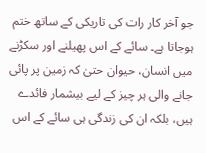جو آخر کار رات کی تاریکی کے ساتھ ختم ہوجاتا ہے۔ سائے کے اس پھیلنے اور سکڑنے میں انسان، حیوان حتیٰ کہ زمین پر پائی جانے والی ہر چیز کے لیے بیشمار فائدے ہیں، بلکہ ان کی زندگی ہی سائے کے اس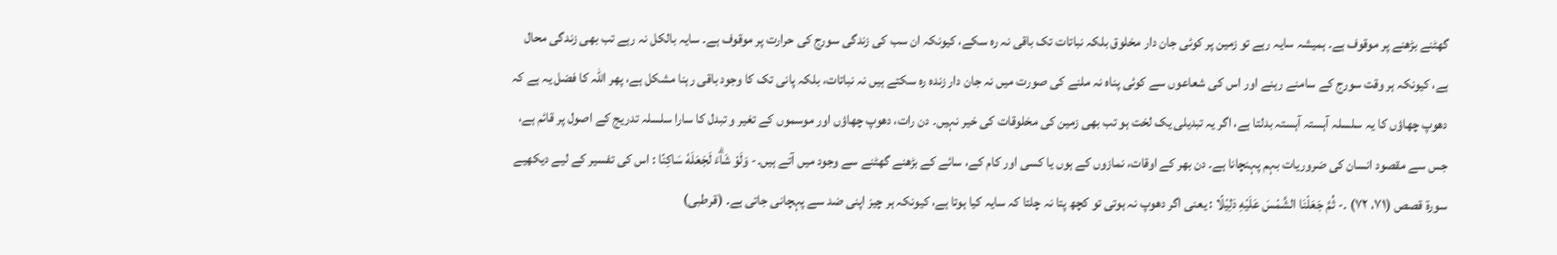گھٹنے بڑھنے پر موقوف ہے۔ ہمیشہ سایہ رہے تو زمین پر کوئی جان دار مخلوق بلکہ نباتات تک باقی نہ رہ سکے، کیونکہ ان سب کی زندگی سورج کی حرارت پر موقوف ہے۔ سایہ بالکل نہ رہے تب بھی زندگی محال ہے، کیونکہ ہر وقت سورج کے سامنے رہنے اور اس کی شعاعوں سے کوئی پناہ نہ ملنے کی صورت میں نہ جان دار زندہ رہ سکتے ہیں نہ نباتات، بلکہ پانی تک کا وجود باقی رہنا مشکل ہے، پھر اللہ کا فضل یہ ہے کہ دھوپ چھاؤں کا یہ سلسلہ آہستہ آہستہ بدلتا ہے، اگر یہ تبدیلی یک لخت ہو تب بھی زمین کی مخلوقات کی خیر نہیں۔ دن رات، دھوپ چھاؤں اور موسموں کے تغیر و تبدل کا سارا سلسلہ تدریج کے اصول پر قائم ہے، جس سے مقصود انسان کی ضروریات بہم پہنچانا ہے۔ دن بھر کے اوقات، نمازوں کے ہوں یا کسی اور کام کے، سائے کے بڑھنے گھٹنے سے وجود میں آتے ہیں۔- وَلَوْ شَاۗءَ لَجَعَلَهٗ سَاكِنًا : اس کی تفسیر کے لیے دیکھیے سورة قصص (٧١، ٧٢) ۔- ثُمَّ جَعَلْنَا الشَّمْسَ عَلَيْهِ دَلِيْلًا : یعنی اگر دھوپ نہ ہوتی تو کچھ پتا نہ چلتا کہ سایہ کیا ہوتا ہے، کیونکہ ہر چیز اپنی ضد سے پہچانی جاتی ہے۔ (قرطبی)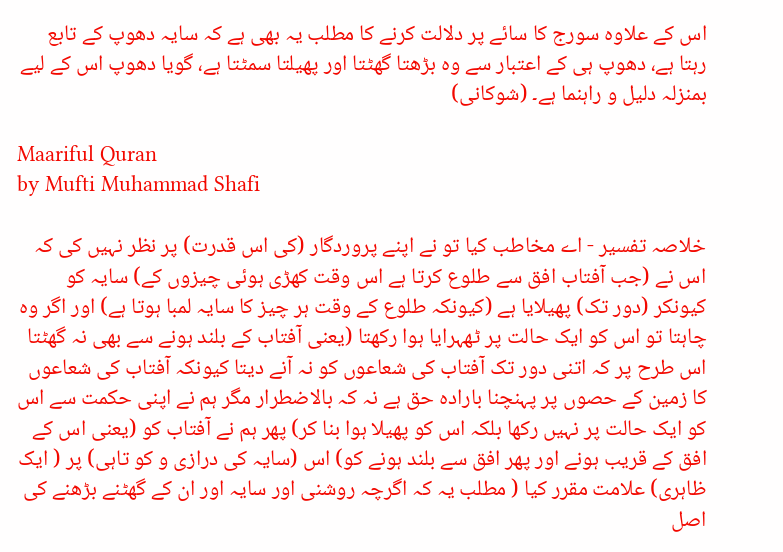اس کے علاوہ سورج کا سائے پر دلالت کرنے کا مطلب یہ بھی ہے کہ سایہ دھوپ کے تابع رہتا ہے، دھوپ ہی کے اعتبار سے وہ بڑھتا گھٹتا اور پھیلتا سمٹتا ہے، گویا دھوپ اس کے لیے بمنزلہ دلیل و راہنما ہے۔ (شوکانی)

Maariful Quran
by Mufti Muhammad Shafi

خلاصہ تفسیر - اے مخاطب کیا تو نے اپنے پروردگار (کی اس قدرت) پر نظر نہیں کی کہ اس نے (جب آفتاب افق سے طلوع کرتا ہے اس وقت کھڑی ہوئی چیزوں کے) سایہ کو کیونکر (دور تک) پھیلایا ہے (کیونکہ طلوع کے وقت ہر چیز کا سایہ لمبا ہوتا ہے) اور اگر وہ چاہتا تو اس کو ایک حالت پر ٹھہرایا ہوا رکھتا (یعنی آفتاب کے بلند ہونے سے بھی نہ گھٹتا اس طرح پر کہ اتنی دور تک آفتاب کی شعاعوں کو نہ آنے دیتا کیونکہ آفتاب کی شعاعوں کا زمین کے حصوں پر پہنچنا بارادہ حق ہے نہ کہ بالاضطرار مگر ہم نے اپنی حکمت سے اس کو ایک حالت پر نہیں رکھا بلکہ اس کو پھیلا ہوا بنا کر) پھر ہم نے آفتاب کو (یعنی اس کے افق کے قریب ہونے اور پھر افق سے بلند ہونے کو) اس (سایہ کی درازی و کو تاہی) پر ( ایک ظاہری) علامت مقرر کیا ( مطلب یہ کہ اگرچہ روشنی اور سایہ اور ان کے گھٹنے بڑھنے کی اصل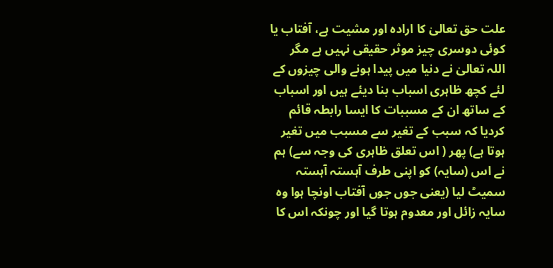علت حق تعالیٰ کا ارادہ اور مشیت ہے، آفتاب یا کوئی دوسری چیز موثر حقیقی نہیں ہے مگر اللہ تعالیٰ نے دنیا میں پیدا ہونے والی چیزوں کے لئے کچھ ظاہری اسباب بنا دیئے ہیں اور اسباب کے ساتھ ان کے مسببات کا ایسا رابطہ قائم کردیا کہ سبب کے تغیر سے مسبب میں تغیر ہوتا ہے) پھر ( اس تعلق ظاہری کی وجہ سے) ہم نے اس (سایہ) کو اپنی طرف آہستہ آہستہ سمیٹ لیا (یعنی جوں جوں آفتاب اونچا ہوا وہ سایہ زائل اور معدوم ہوتا گیا اور چونکہ اس کا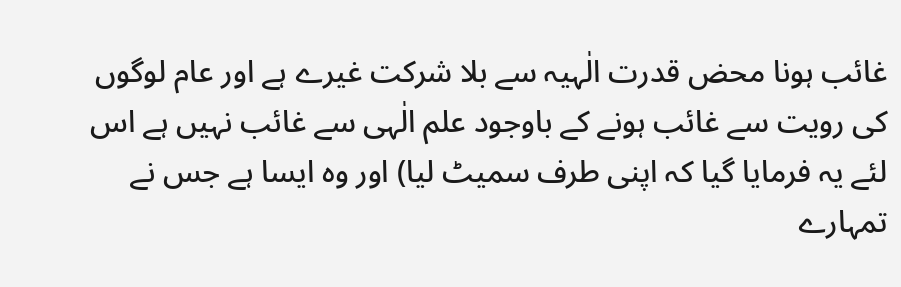غائب ہونا محض قدرت الٰہیہ سے بلا شرکت غیرے ہے اور عام لوگوں کی رویت سے غائب ہونے کے باوجود علم الٰہی سے غائب نہیں ہے اس لئے یہ فرمایا گیا کہ اپنی طرف سمیٹ لیا) اور وہ ایسا ہے جس نے تمہارے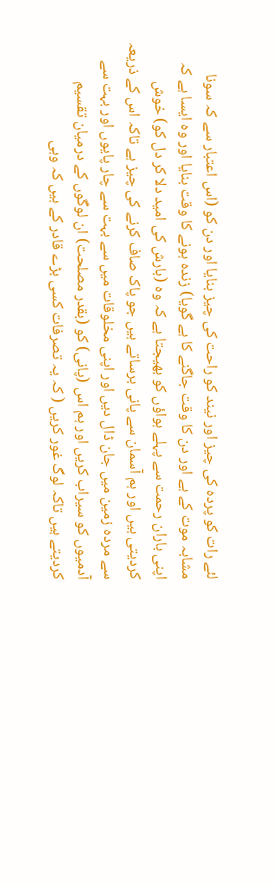لئے رات کو پردہ کی چیز اور نیند کو راحت کی چیز بنایا اور دن کو (اس اعتبار سے کہ سونا مشابہ موت کے ہے اور دن کا وقت جاگنے کا ہے گویا) زندہ ہونے کا وقت بنایا اور وہ ایسا ہے کہ اپنی باران رحمت سے پہلے ہواؤں کو بھیجتا ہے کہ وہ (بارش کی امید دلا کر دل کو) خوش کردیتی ہیں اور ہم آسمان سے پانی برساتے ہیں جو پاک صاف کرنے کی چیز ہے تاکہ اس کے ذریعہ سے مردہ زمین میں جان ڈال دیں اور اپنی مخلوقات میں سے بہت سے چار پایوں اور بہت سے آدمیوں کو سیراب کریں اور ہم اس (پانی) کو (بقدر مصلحت) ان لوگوں کے درمیان تقسیم کردیتے ہیں تاکہ لوگ غور کریں ( کہ یہ تصرفات کسی بڑے قادر کے ہیں کہ وہی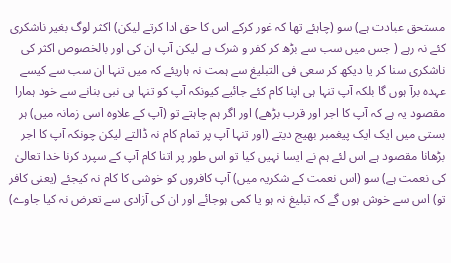مستحق عبادت ہے) سو (چاہئے تھا کہ غور کرکے اس کا حق ادا کرتے لیکن) اکثر لوگ بغیر ناشکری کئے نہ رہے ( جس میں سب سے بڑھ کر کفر و شرک ہے لیکن آپ ان کی اور بالخصوص اکثر کی ناشکری سنا کر یا دیکھ کر سعی فی التبلیغ سے ہمت نہ ہاریئے کہ میں تنہا ان سب سے کیسے عہدہ برآ ہوں گا بلکہ آپ تنہا ہی اپنا کام کئے جائیے کیونکہ آپ کو تنہا ہی نبی بنانے سے خود ہمارا مقصود یہ ہے کہ آپ کا اجر اور قرب بڑھے) اور اگر ہم چاہتے تو (آپ کے علاوہ اسی زمانہ میں) ہر بستی میں ایک ایک پیغمبر بھیج دیتے (اور تنہا آپ پر تمام کام نہ ڈالتے لیکن چونکہ آپ کا اجر بڑھانا مقصود ہے اس لئے ہم نے ایسا نہیں کیا تو اس طور پر اتنا کام آپ کے سپرد کرنا خدا تعالیٰ کی نعمت ہے) سو (اس نعمت کے شکریہ میں) آپ کافروں کو خوشی کا کام نہ کیجئے (یعنی کافر تو) اس سے خوش ہوں گے کہ تبلیغ نہ ہو یا کمی ہوجائے اور ان کی آزادی سے تعرض نہ کیا جاوے)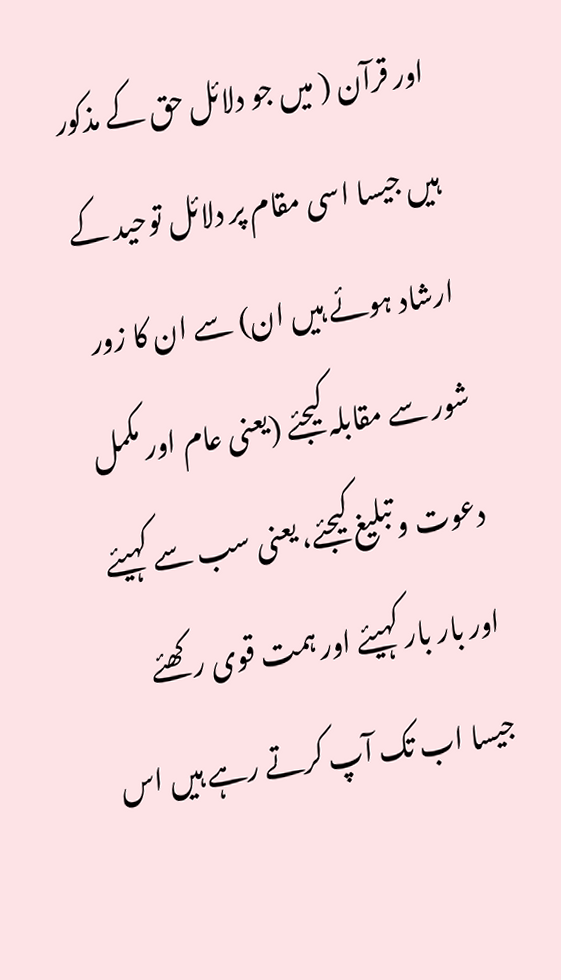اور قرآن ( میں جو دلائل حق کے مذکور ہیں جیسا اسی مقام پر دلائل توحید کے ارشاد ہوئے ہیں ان) سے ان کا زور شور سے مقابلہ کیجئے (یعنی عام اور مکمل دعوت و تبلیغ کیجئے، یعنی سب سے کہیئے اور بار بار کہیئے اور ہمت قوی رکھئے جیسا اب تک آپ کرتے رہے ہیں اس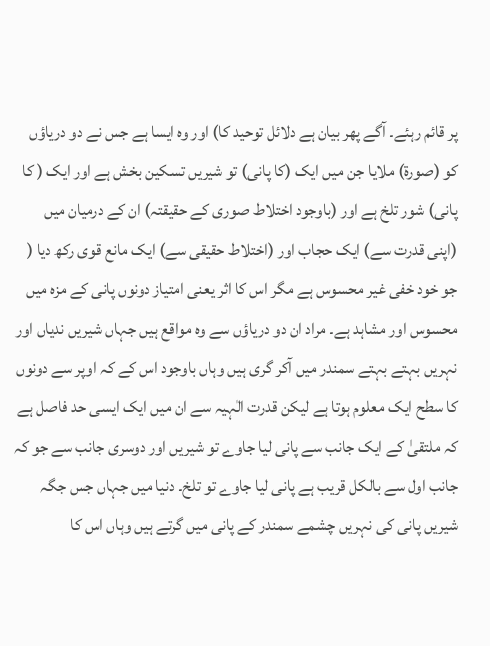پر قائم رہئے۔ آگے پھر بیان ہے دلائل توحید کا) اور وہ ایسا ہے جس نے دو دریاؤں کو (صورة) ملایا جن میں ایک (کا پانی) تو شیریں تسکین بخش ہے اور ایک ( کا پانی) شور تلخ ہے اور (باوجود اختلاط صوری کے حقیقتہ) ان کے درمیان میں (اپنی قدرت سے) ایک حجاب اور (اختلاط حقیقی سے) ایک مانع قوی رکھ دیا ( جو خود خفی غیر محسوس ہے مگر اس کا اثر یعنی امتیاز دونوں پانی کے مزہ میں محسوس اور مشاہد ہے۔ مراد ان دو دریاؤں سے وہ مواقع ہیں جہاں شیریں ندیاں اور نہریں بہتے بہتے سمندر میں آکر گری ہیں وہاں باوجود اس کے کہ اوپر سے دونوں کا سطح ایک معلوم ہوتا ہے لیکن قدرت الٰہیہ سے ان میں ایک ایسی حد فاصل ہے کہ ملتقیٰ کے ایک جانب سے پانی لیا جاوے تو شیریں اور دوسری جانب سے جو کہ جانب اول سے بالکل قریب ہے پانی لیا جاوے تو تلخ۔ دنیا میں جہاں جس جگہ شیریں پانی کی نہریں چشمے سمندر کے پانی میں گرتے ہیں وہاں اس کا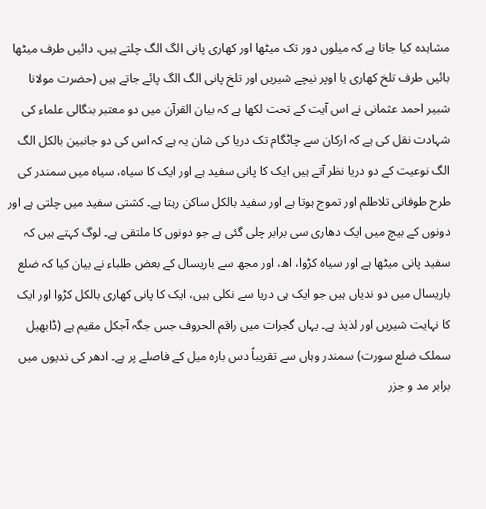مشاہدہ کیا جاتا ہے کہ میلوں دور تک میٹھا اور کھاری پانی الگ الگ چلتے ہیں، دائیں طرف میٹھا بائیں طرف تلخ کھاری یا اوپر نیچے شیریں اور تلخ پانی الگ الگ پائے جاتے ہیں (حضرت مولانا شبیر احمد عثمانی نے اس آیت کے تحت لکھا ہے کہ بیان القرآن میں دو معتبر بنگالی علماء کی شہادت نقل کی ہے کہ ارکان سے چاٹگام تک دریا کی شان یہ ہے کہ اس کی دو جانبین بالکل الگ الگ نوعیت کے دو دریا نظر آتے ہیں ایک کا پانی سفید ہے اور ایک کا سیاہ، سیاہ میں سمندر کی طرح طوفانی تلاطلم اور تموج ہوتا ہے اور سفید بالکل ساکن رہتا ہے۔ کشتی سفید میں چلتی ہے اور دونوں کے بیچ میں ایک دھاری سی برابر چلی گئی ہے جو دونوں کا ملتقی ہے۔ لوگ کہتے ہیں کہ سفید پانی میٹھا ہے اور سیاہ کڑوا، اھ، اور مجھ سے باریسال کے بعض طلباء نے بیان کیا کہ ضلع باریسال میں دو ندیاں ہیں جو ایک ہی دریا سے نکلی ہیں، ایک کا پانی کھاری بالکل کڑوا اور ایک کا نہایت شیریں اور لذیذ ہے۔ یہاں گجرات میں راقم الحروف جس جگہ آجکل مقیم ہے (ڈابھیل سملک ضلع سورت) سمندر وہاں سے تقریباً دس بارہ میل کے فاصلے پر ہے۔ ادھر کی ندیوں میں برابر مد و جزر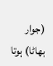(جوار بھاٹا) ہوتا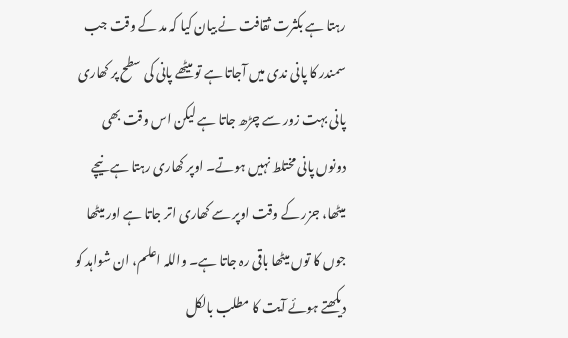رہتا ہے بکثرت ثقافت نے بیان کیا کہ مد کے وقت جب سمندر کا پانی ندی میں آجاتا ہے تو میٹھے پانی کی سطح پر کھاری پانی بہت زور سے چڑھ جاتا ہے لیکن اس وقت بھی دونوں پانی مختلط نہیں ہوتے۔ اوپر کھاری رہتا ہے نیچے میٹھا، جزر کے وقت اوپر سے کھاری اتر جاتا ہے اور میٹھا جوں کا توں میٹھا باقی رہ جاتا ہے۔ واللہ اعلم، ان شواہد کو دیکھتے ہوئے آیت کا مطلب بالکل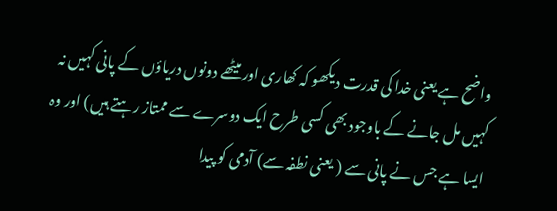واضح ہے یعنی خدا کی قدرت دیکھو کہ کھاری اور میٹھے دونوں دریاؤں کے پانی کہیں نہ کہیں مل جانے کے باوجود بھی کسی طرح ایک دوسرے سے ممتاز رہتے ہیں) اور وہ ایسا ہے جس نے پانی سے ( یعنی نطفہ سے) آدمی کو پیدا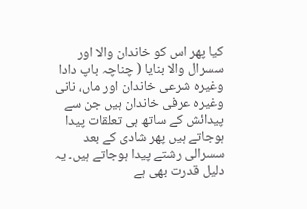کیا پھر اس کو خاندان والا اور سسرال والا بنایا ( چناچہ باپ دادا وغیرہ شرعی خاندان اور ماں، نانی وغیرہ عرفی خاندان ہیں جن سے پیدائش کے ساتھ ہی تعلقات پیدا ہوجاتے ہیں پھر شادی کے بعد سسرالی رشتے پیدا ہوجاتے ہیں۔ یہ دلیل قدرت بھی ہے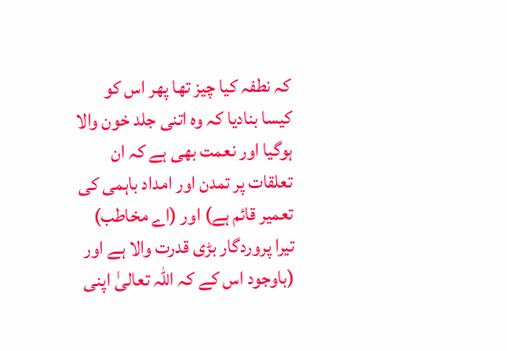کہ نطفہ کیا چیز تھا پھر اس کو کیسا بنادیا کہ وہ اتنی جلد خون والا ہوگیا اور نعمت بھی ہے کہ ان تعلقات پر تمدن اور امداد باہمی کی تعمیر قائم ہے) اور (اے مخاطب) تیرا پروردگار بڑی قدرت والا ہے اور (باوجود اس کے کہ اللہ تعالیٰ اپنی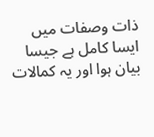ذات وصفات میں ایسا کامل ہے جیسا بیان ہوا اور یہ کمالات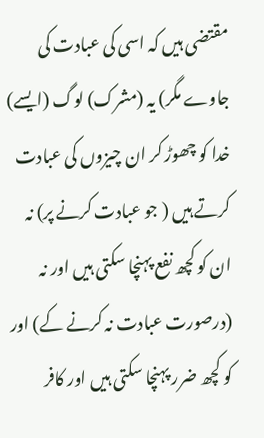مقتضی ہیں کہ اسی کی عبادت کی جاوے مگر) یہ (مشرک) لوگ (ایسے) خدا کو چھوڑ کر ان چیزوں کی عبادت کرتے ہیں ( جو عبادت کرنے پر) نہ ان کو کچھ نفع پہنچا سکتی ہیں اور نہ (درصورت عبادت نہ کرنے کے) اور کو کچھ ضرر پہنچا سکتی ہیں اور کافر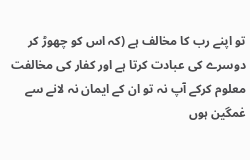تو اپنے رب کا مخالف ہے (کہ اس کو چھوڑ کر دوسرے کی عبادت کرتا ہے اور کفار کی مخالفت معلوم کرکے آپ نہ تو ان کے ایمان نہ لانے سے غمگین ہوں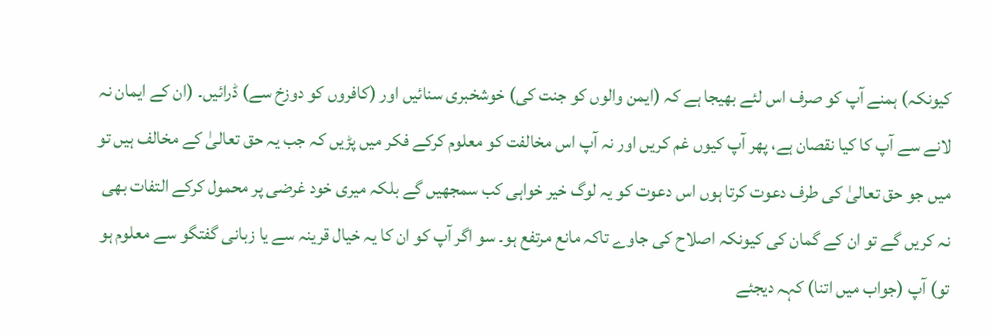کیونکہ) ہمنے آپ کو صرف اس لئے بھیجا ہے کہ (ایمن والوں کو جنت کی) خوشخبری سنائیں اور (کافروں کو دوزخ سے) ڈرائیں۔ (ان کے ایمان نہ لانے سے آپ کا کیا نقصان ہے، پھر آپ کیوں غم کریں اور نہ آپ اس مخالفت کو معلوم کرکے فکر میں پڑیں کہ جب یہ حق تعالیٰ کے مخالف ہیں تو میں جو حق تعالیٰ کی طرف دعوت کرتا ہوں اس دعوت کو یہ لوگ خیر خواہی کب سمجھیں گے بلکہ میری خود غرضی پر محمول کرکے التفات بھی نہ کریں گے تو ان کے گمان کی کیونکہ اصلاح کی جاوے تاکہ مانع مرتفع ہو۔ سو اگر آپ کو ان کا یہ خیال قرینہ سے یا زبانی گفتگو سے معلوم ہو تو) آپ (جواب میں اتنا) کہہ دیجئے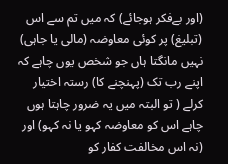(اور بےفکر ہوجائے) کہ میں تم سے اس (تبلیغ) پر کوئی معاوضہ (مالی یا جاہی) نہیں مانگتا ہاں جو شخص یوں چاہے کہ اپنے رب تک (پہنچنے کا) رستہ اختیار کرلے ( تو البتہ میں یہ ضرور چاہتا ہوں چاہے اس کو معاوضہ کہو یا نہ کہو) اور (نہ اس مخالفت کفار کو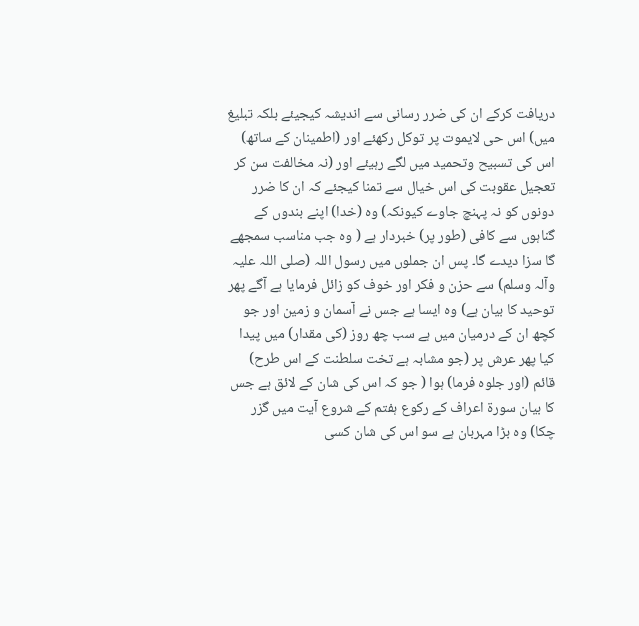دریافت کرکے ان کی ضرر رسانی سے اندیشہ کیجیئے بلکہ تبلیغ میں) اس حی لایموت پر توکل رکھئے اور (اطمینان کے ساتھ) اس کی تسبیح وتحمید میں لگے رہیئے اور (نہ مخالفت سن کر تعجیل عقوبت کی اس خیال سے تمنا کیجئے کہ ان کا ضرر دونوں کو نہ پہنچ جاوے کیونکہ) وہ (خدا) اپنے بندوں کے گناہوں سے کافی (طور پر) خبردار ہے ( وہ جب مناسب سمجھے گا سزا دیدے گا۔ پس ان جملوں میں رسول اللہ (صلی اللہ علیہ وآلہ وسلم) سے حزن و فکر اور خوف کو زائل فرمایا ہے آگے پھر توحید کا بیان ہے) وہ ایسا ہے جس نے آسمان و زمین اور جو کچھ ان کے درمیان میں ہے سب چھ روز (کی مقدار) میں پیدا کیا پھر عرش پر (جو مشابہ ہے تخت سلطنت کے اس طرح) قائم (اور جلوہ فرما) ہوا ( جو کہ اس کی شان کے لائق ہے جس کا بیان سورة اعراف کے رکوع ہفتم کے شروع آیت میں گزر چکا) وہ بڑا مہربان ہے سو اس کی شان کسی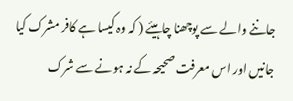جاننے والے سے پوچھنا چاہیئے ( کہ وہ کیسا ہے کافر مشرک کیا جانیں اور اس معرفت صحیحہ کے نہ ہونے سے شرک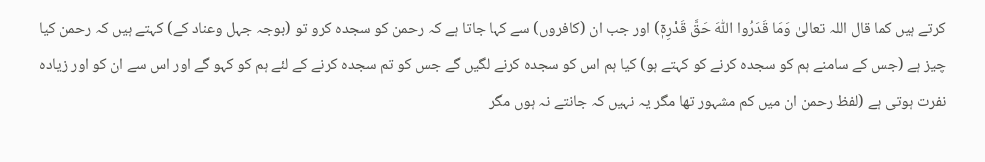کرتے ہیں کما قال اللہ تعالیٰ وَمَا قَدَرُوا اللّٰهَ حَقَّ قَدْرِهٖٓ) اور جب ان (کافروں) سے کہا جاتا ہے کہ رحمن کو سجدہ کرو تو (بوجہ جہل وعناد کے) کہتے ہیں کہ رحمن کیا چیز ہے (جس کے سامنے ہم کو سجدہ کرنے کو کہتے ہو) کیا ہم اس کو سجدہ کرنے لگیں گے جس کو تم سجدہ کرنے کے لئے ہم کو کہو گے اور اس سے ان کو اور زیادہ نفرت ہوتی ہے (لفظ رحمن ان میں کم مشہور تھا مگر یہ نہیں کہ جانتے نہ ہوں مگر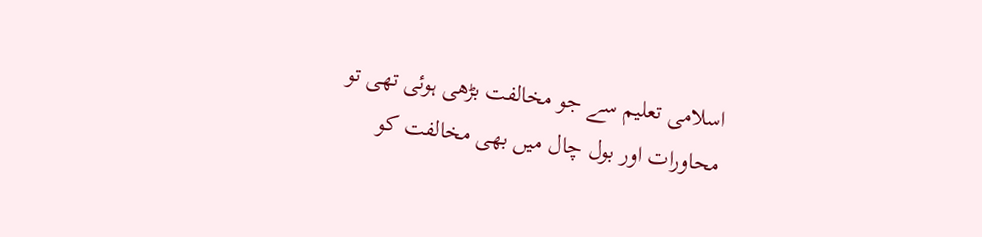اسلامی تعلیم سے جو مخالفت بڑھی ہوئی تھی تو محاورات اور بول چال میں بھی مخالفت کو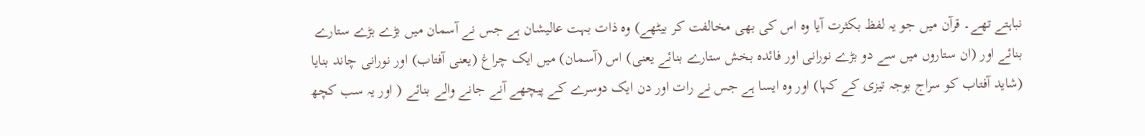نباہتے تھے۔ قرآن میں جو یہ لفظ بکثرت آیا وہ اس کی بھی مخالفت کر بیٹھے) وہ ذات بہت عالیشان ہے جس نے آسمان میں بڑے بڑے ستارے بنائے اور (ان ستاروں میں سے دو بڑے نورانی اور فائدہ بخش ستارے بنائے یعنی) اس (آسمان) میں ایک چراغ (یعنی آفتاب) اور نورانی چاند بنایا (شاید آفتاب کو سراج بوجہ تیزی کے کہا) اور وہ ایسا ہے جس نے رات اور دن ایک دوسرے کے پیچھے آنے جانے والے بنائے ( اور یہ سب کچھ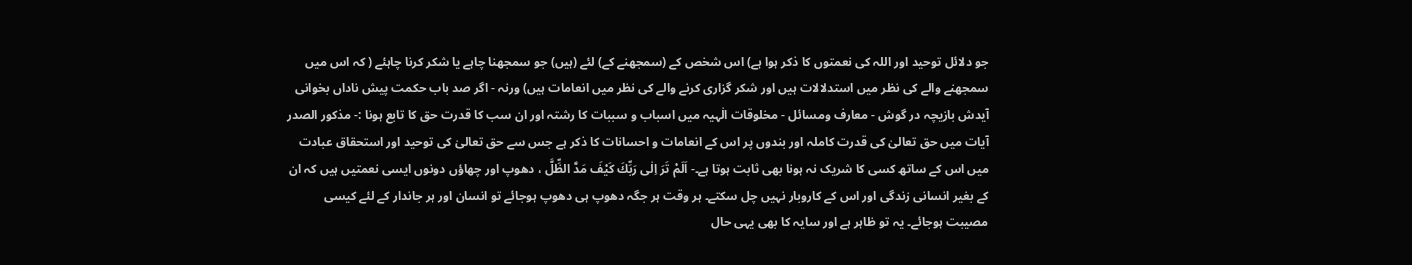جو دلائل توحید اور اللہ کی نعمتوں کا ذکر ہوا ہے) اس شخص کے (سمجھنے کے) لئے (ہیں) جو سمجھنا چاہے یا شکر کرنا چاہئے ( کہ اس میں سمجھنے والے کی نظر میں استدلالات ہیں اور شکر گزاری کرنے والے کی نظر میں انعامات ہیں) ورنہ - اگر صد باب حکمت پیش ناداں بخوانی آیدش بازیچہ در گوش - معارف ومسائل - مخلوقات الٰہیہ میں اسباب و سببات کا رشتہ اور ان سب کا قدرت حق کا تابع ہونا :- مذکور الصدر آیات میں حق تعالیٰ کی قدرت کاملہ اور بندوں پر اس کے انعامات و احسانات کا ذکر ہے جس سے حق تعالیٰ کی توحید اور استحقاق عبادت میں اس کے ساتھ کسی کا شریک نہ ہونا بھی ثابت ہوتا ہے۔- اَلَمْ تَرَ اِلٰى رَبِّكَ كَيْفَ مَدَّ الظِّلَّ ، دھوپ اور چھاؤں دونوں ایسی نعمتیں ہیں کہ ان کے بغیر انسانی زندگی اور اس کے کاروبار نہیں چل سکتے۔ ہر وقت ہر جگہ دھوپ ہی دھوپ ہوجائے تو انسان اور ہر جاندار کے لئے کیسی مصیبت ہوجائے۔ یہ تو ظاہر ہے اور سایہ کا بھی یہی حال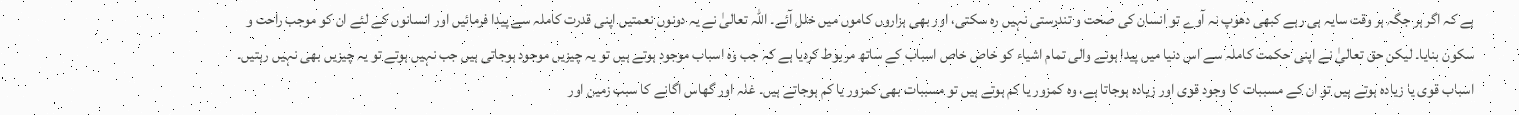ہے کہ اگر ہر جگہ ہر وقت سایہ ہی رہے کبھی دھوپ نہ آوے تو انسان کی صحت و تندرستی نہیں رہ سکتی، اور بھی ہزاروں کاموں میں خلل آئے۔ اللہ تعالیٰ نے یہ دونوں نعمتیں اپنی قدرت کاملہ سے پیدا فرمائیں اور انسانوں کے لئے ان کو موجب راحت و سکون بنایا۔ لیکن حق تعالیٰ نے اپنی حکمت کاملہ سے اس دنیا میں پیدا ہونے والی تمام اشیاء کو خاص خاص اسباب کے ساتھ مربوط کردیا ہے کہ جب وہ اسباب موجود ہوتے ہیں تو یہ چیزیں موجود ہوجاتی ہیں جب نہیں ہوتے تو یہ چیزیں بھی نہیں رہتیں۔ اسباب قوی یا زیادہ ہوتے ہیں تو ان کے مسببات کا وجود قوی اور زیادہ ہوجاتا ہے، وہ کمزور یا کم ہوتے ہیں تو مسببات بھی کمزور یا کم ہوجاتے ہیں۔ غلہ اور گھاس اگانے کا سبب زمین اور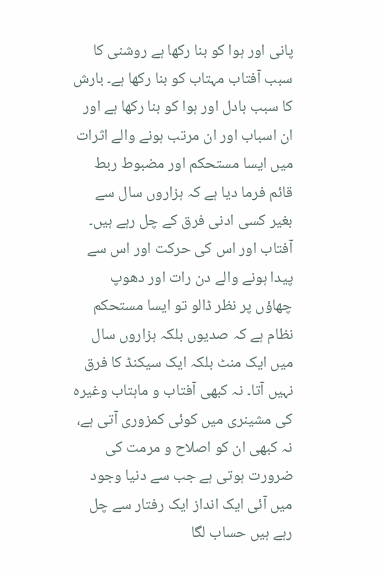پانی اور ہوا کو بنا رکھا ہے روشنی کا سبب آفتاب مہتاب کو بنا رکھا ہے۔ بارش کا سبب بادل اور ہوا کو بنا رکھا ہے اور ان اسباب اور ان مرتب ہونے والے اثرات میں ایسا مستحکم اور مضبوط ربط قائم فرما دیا ہے کہ ہزاروں سال سے بغیر کسی ادنی فرق کے چل رہے ہیں۔ آفتاب اور اس کی حرکت اور اس سے پیدا ہونے والے دن رات اور دھوپ چھاؤں پر نظر ڈالو تو ایسا مستحکم نظام ہے کہ صدیوں بلکہ ہزاروں سال میں ایک منٹ بلکہ ایک سیکنڈ کا فرق نہیں آتا۔ نہ کبھی آفتاب و ماہتاب وغیرہ کی مشینری میں کوئی کمزوری آتی ہے، نہ کبھی ان کو اصلاح و مرمت کی ضرورت ہوتی ہے جب سے دنیا وجود میں آئی ایک انداز ایک رفتار سے چل رہے ہیں حساب لگا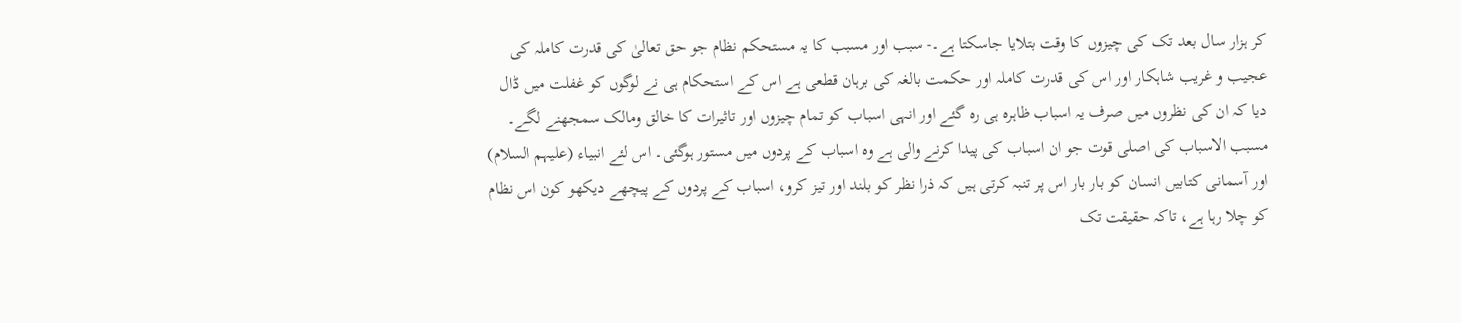کر ہزار سال بعد تک کی چیزوں کا وقت بتلایا جاسکتا ہے۔- سبب اور مسبب کا یہ مستحکم نظام جو حق تعالیٰ کی قدرت کاملہ کی عجیب و غریب شاہکار اور اس کی قدرت کاملہ اور حکمت بالغہ کی برہان قطعی ہے اس کے استحکام ہی نے لوگوں کو غفلت میں ڈال دیا کہ ان کی نظروں میں صرف یہ اسباب ظاہرہ ہی رہ گئے اور انہی اسباب کو تمام چیزوں اور تاثیرات کا خالق ومالک سمجھنے لگے۔ مسبب الاسباب کی اصلی قوت جو ان اسباب کی پیدا کرنے والی ہے وہ اسباب کے پردوں میں مستور ہوگئی۔ اس لئے انبیاء (علیہم السلام) اور آسمانی کتابیں انسان کو بار بار اس پر تنبہ کرتی ہیں کہ ذرا نظر کو بلند اور تیز کرو، اسباب کے پردوں کے پیچھے دیکھو کون اس نظام کو چلا رہا ہے، تاکہ حقیقت تک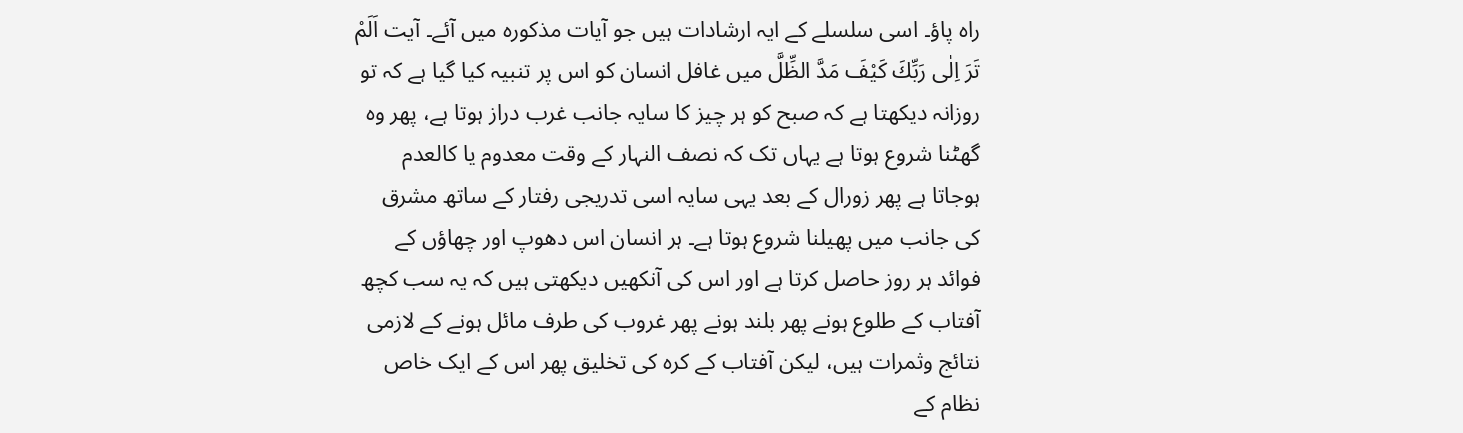راہ پاؤ۔ اسی سلسلے کے ایہ ارشادات ہیں جو آیات مذکورہ میں آئے۔ آیت اَلَمْ تَرَ اِلٰى رَبِّكَ كَيْفَ مَدَّ الظِّلَّ میں غافل انسان کو اس پر تنبیہ کیا گیا ہے کہ تو روزانہ دیکھتا ہے کہ صبح کو ہر چیز کا سایہ جانب غرب دراز ہوتا ہے، پھر وہ گھٹنا شروع ہوتا ہے یہاں تک کہ نصف النہار کے وقت معدوم یا کالعدم ہوجاتا ہے پھر زورال کے بعد یہی سایہ اسی تدریجی رفتار کے ساتھ مشرق کی جانب میں پھیلنا شروع ہوتا ہے۔ ہر انسان اس دھوپ اور چھاؤں کے فوائد ہر روز حاصل کرتا ہے اور اس کی آنکھیں دیکھتی ہیں کہ یہ سب کچھ آفتاب کے طلوع ہونے پھر بلند ہونے پھر غروب کی طرف مائل ہونے کے لازمی نتائج وثمرات ہیں، لیکن آفتاب کے کرہ کی تخلیق پھر اس کے ایک خاص نظام کے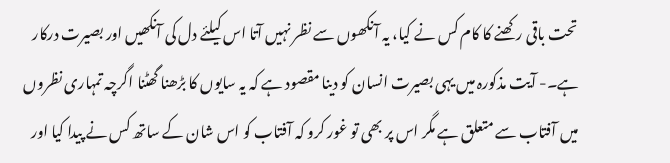تحت باقی رکھنے کا کام کس نے کیا، یہ آنکھوں سے نظر نہیں آتا اس کیلئے دل کی آنکھیں اور بصیرت درکار ہے۔- آیت مذکورہ میں یہی بصیرت انسان کو دینا مقصود ہے کہ یہ سایوں کا بڑھنا گھٹنا اگرچہ تمہاری نظروں میں آفتاب سے متعلق ہے مگر اس پر بھی تو غور کرو کہ آفتاب کو اس شان کے ساتھ کس نے پیدا کیا اور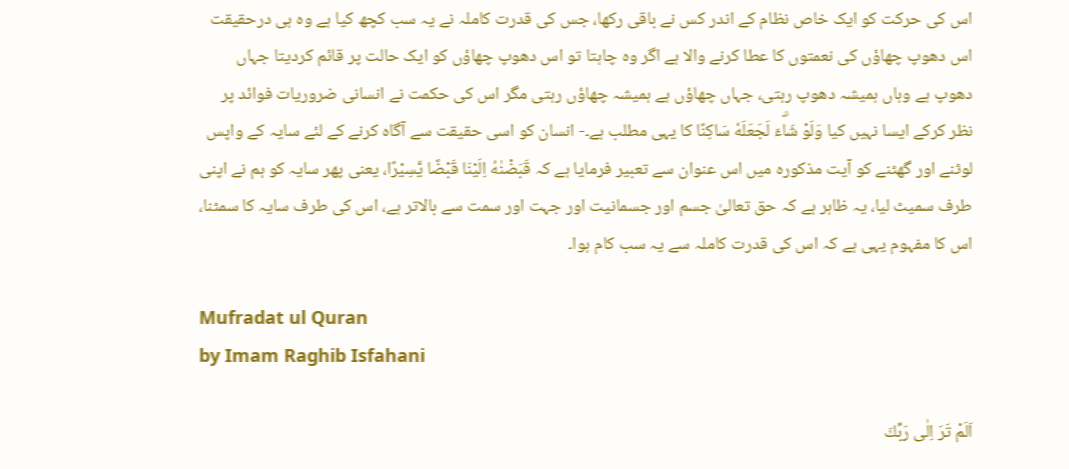اس کی حرکت کو ایک خاص نظام کے اندر کس نے باقی رکھا، جس کی قدرت کاملہ نے یہ سب کچھ کیا ہے وہ ہی درحقیقت اس دھوپ چھاؤں کی نعمتوں کا عطا کرنے والا ہے اگر وہ چاہتا تو اس دھوپ چھاؤں کو ایک حالت پر قائم کردیتا جہاں دھوپ ہے وہاں ہمیشہ دھوپ رہتی، جہاں چھاؤں ہے ہمیشہ چھاؤں رہتی مگر اس کی حکمت نے انسانی ضروریات فوائد پر نظر کرکے ایسا نہیں کیا وَلَوْ شَاۗءَ لَجَعَلَهٗ سَاكِنًا کا یہی مطلب ہے۔- انسان کو اسی حقیقت سے آگاہ کرنے کے لئے سایہ کے واپس لوٹنے اور گھٹنے کو آیت مذکورہ میں اس عنوان سے تعبیر فرمایا ہے کہ قَبَضْنٰهُ اِلَيْنَا قَبْضًا يَّسِيْرًا، یعنی پھر سایہ کو ہم نے اپنی طرف سمیٹ لیا، یہ ظاہر ہے کہ حق تعالیٰ جسم اور جسمانیت اور جہت اور سمت سے بالاتر ہے، اس کی طرف سایہ کا سمٹنا، اس کا مفہوم یہی ہے کہ اس کی قدرت کاملہ سے یہ سب کام ہوا۔

Mufradat ul Quran
by Imam Raghib Isfahani

اَلَمْ تَرَ اِلٰى رَبِّكَ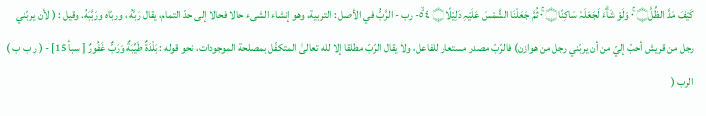كَيْفَ مَدَّ الظِّلَّ۝ ٠ۚ وَلَوْ شَاۗءَ لَجَعَلَہٗ سَاكِنًا۝ ٠ۚ ثُمَّ جَعَلْنَا الشَّمْسَ عَلَيْہِ دَلِيْلًا۝ ٤ ٥ۙ- رب - الرَّبُّ في الأصل : التربية، وهو إنشاء الشیء حالا فحالا إلى حدّ التمام، يقال رَبَّهُ ، وربّاه ورَبَّبَهُ. وقیل : ( لأن يربّني رجل من قریش أحبّ إليّ من أن يربّني رجل من هوازن) فالرّبّ مصدر مستعار للفاعل، ولا يقال الرّبّ مطلقا إلا لله تعالیٰ المتکفّل بمصلحة الموجودات، نحو قوله : بَلْدَةٌ طَيِّبَةٌ وَرَبٌّ غَفُورٌ [ سبأ 15] - ( ر ب ب ) الرب (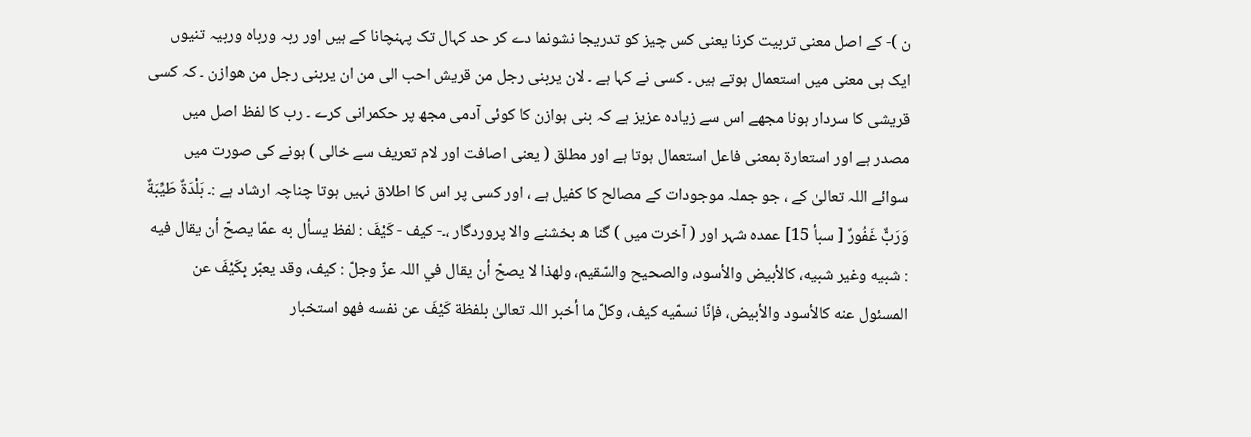ن )- کے اصل معنی تربیت کرنا یعنی کس چیز کو تدریجا نشونما دے کر حد کہال تک پہنچانا کے ہیں اور ربہ ورباہ وربیہ تنیوں ایک ہی معنی میں استعمال ہوتے ہیں ۔ کسی نے کہا ہے ۔ لان یربنی رجل من قریش احب الی من ان یربنی رجل من ھوازن ۔ کہ کسی قریشی کا سردار ہونا مجھے اس سے زیادہ عزیز ہے کہ بنی ہوازن کا کوئی آدمی مجھ پر حکمرانی کرے ۔ رب کا لفظ اصل میں مصدر ہے اور استعارۃ بمعنی فاعل استعمال ہوتا ہے اور مطلق ( یعنی اصافت اور لام تعریف سے خالی ) ہونے کی صورت میں سوائے اللہ تعالیٰ کے ، جو جملہ موجودات کے مصالح کا کفیل ہے ، اور کسی پر اس کا اطلاق نہیں ہوتا چناچہ ارشاد ہے :۔ بَلْدَةٌ طَيِّبَةٌ وَرَبٌّ غَفُورٌ [ سبأ 15] عمدہ شہر اور ( آخرت میں ) گنا ه بخشنے والا پروردگار ،۔- كيف - كَيْفَ : لفظ يسأل به عمّا يصحّ أن يقال فيه : شبيه وغیر شبيه، كالأبيض والأسود، والصحیح والسّقيم، ولهذا لا يصحّ أن يقال في اللہ عزّ وجلّ : كيف، وقد يعبّر بِكَيْفَ عن المسئول عنه كالأسود والأبيض، فإنّا نسمّيه كيف، وكلّ ما أخبر اللہ تعالیٰ بلفظة كَيْفَ عن نفسه فهو استخبار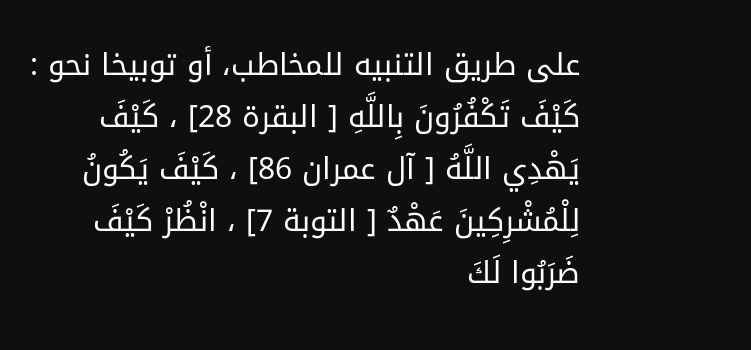علی طریق التنبيه للمخاطب، أو توبیخا نحو : كَيْفَ تَكْفُرُونَ بِاللَّهِ [ البقرة 28] ، كَيْفَ يَهْدِي اللَّهُ [ آل عمران 86] ، كَيْفَ يَكُونُ لِلْمُشْرِكِينَ عَهْدٌ [ التوبة 7] ، انْظُرْ كَيْفَ ضَرَبُوا لَكَ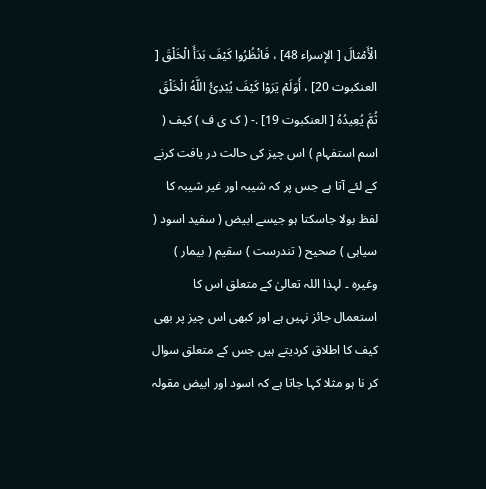الْأَمْثالَ [ الإسراء 48] ، فَانْظُرُوا كَيْفَ بَدَأَ الْخَلْقَ [ العنکبوت 20] ، أَوَلَمْ يَرَوْا كَيْفَ يُبْدِئُ اللَّهُ الْخَلْقَ ثُمَّ يُعِيدُهُ [ العنکبوت 19] .- ( ک ی ف ) کیف ( اسم استفہام ) اس چیز کی حالت در یافت کرنے کے لئے آتا ہے جس پر کہ شیبہ اور غیر شیبہ کا لفظ بولا جاسکتا ہو جیسے ابیض ( سفید اسود ( سیاہی ) صحیح ( تندرست ) سقیم ( بیمار ) وغیرہ ۔ لہذا اللہ تعالیٰ کے متعلق اس کا استعمال جائز نہیں ہے اور کبھی اس چیز پر بھی کیف کا اطلاق کردیتے ہیں جس کے متعلق سوال کر نا ہو مثلا کہا جاتا ہے کہ اسود اور ابیض مقولہ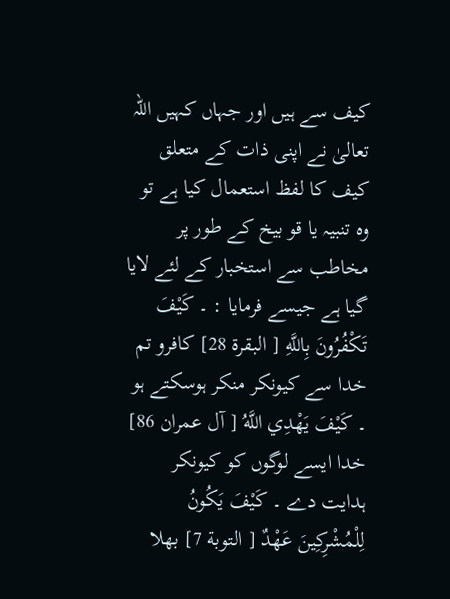کیف سے ہیں اور جہاں کہیں اللہ تعالیٰ نے اپنی ذات کے متعلق کیف کا لفظ استعمال کیا ہے تو وہ تنبیہ یا قو بیخ کے طور پر مخاطب سے استخبار کے لئے لایا گیا ہے جیسے فرمایا : ۔ كَيْفَ تَكْفُرُونَ بِاللَّهِ [ البقرة 28] کافرو تم خدا سے کیونکر منکر ہوسکتے ہو ۔ كَيْفَ يَهْدِي اللَّهُ [ آل عمران 86] خدا ایسے لوگوں کو کیونکر ہدایت دے ۔ كَيْفَ يَكُونُ لِلْمُشْرِكِينَ عَهْدٌ [ التوبة 7] بھلا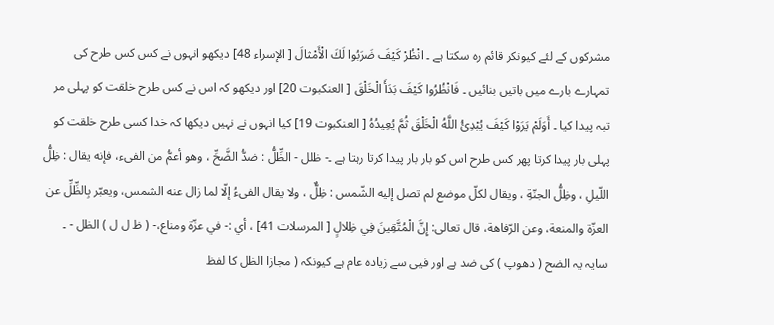مشرکوں کے لئے کیونکر قائم رہ سکتا ہے ۔ انْظُرْ كَيْفَ ضَرَبُوا لَكَ الْأَمْثالَ [ الإسراء 48] دیکھو انہوں نے کس کس طرح کی تمہارے بارے میں باتیں بنائیں ۔ فَانْظُرُوا كَيْفَ بَدَأَ الْخَلْقَ [ العنکبوت 20] اور دیکھو کہ اس نے کس طرح خلقت کو پہلی مر تبہ پیدا کیا ۔ أَوَلَمْ يَرَوْا كَيْفَ يُبْدِئُ اللَّهُ الْخَلْقَ ثُمَّ يُعِيدُهُ [ العنکبوت 19] کیا انہوں نے نہیں دیکھا کہ خدا کسی طرح خلقت کو پہلی بار پیدا کرتا پھر کس طرح اس کو بار بار پیدا کرتا رہتا ہے ۔- ظلل - الظِّلُّ : ضدُّ الضَّحِّ ، وهو أعمُّ من الفیء، فإنه يقال : ظِلُّ اللّيلِ ، وظِلُّ الجنّةِ ، ويقال لكلّ موضع لم تصل إليه الشّمس : ظِلٌّ ، ولا يقال الفیءُ إلّا لما زال عنه الشمس، ويعبّر بِالظِّلِّ عن العزّة والمنعة، وعن الرّفاهة، قال تعالی: إِنَّ الْمُتَّقِينَ فِي ظِلالٍ [ المرسلات 41] ، أي :- في عزّة ومناع،- ( ظ ل ل ) الظل - ۔ سایہ یہ الضح ( دهوپ ) کی ضد ہے اور فیی سے زیادہ عام ہے کیونکہ ( مجازا الظل کا لفظ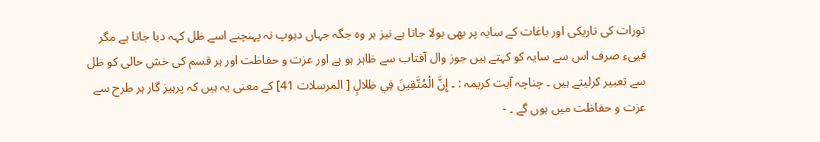تورات کی تاریکی اور باغات کے سایہ پر بھی بولا جاتا ہے نیز ہر وہ جگہ جہاں دہوپ نہ پہنچنے اسے ظل کہہ دیا جاتا ہے مگر فییء صرف اس سے سایہ کو کہتے ہیں جوز وال آفتاب سے ظاہر ہو ہے اور عزت و حفاظت اور ہر قسم کی خش حالی کو ظل سے تعبیر کرلیتے ہیں ۔ چناچہ آیت کریمہ : ۔ إِنَّ الْمُتَّقِينَ فِي ظِلالٍ [ المرسلات 41] کے معنی یہ ہیں کہ پرہیز گار ہر طرح سے عزت و حفاظت میں ہوں گے ۔ -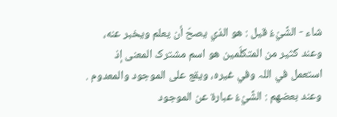شاء - الشَّيْءُ قيل : هو الذي يصحّ أن يعلم ويخبر عنه، وعند کثير من المتکلّمين هو اسم مشترک المعنی إذ استعمل في اللہ وفي غيره، ويقع علی الموجود والمعدوم . وعند بعضهم : الشَّيْءُ عبارة عن الموجود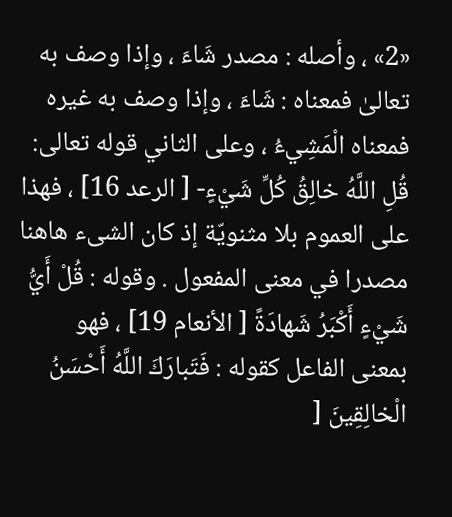«2» ، وأصله : مصدر شَاءَ ، وإذا وصف به تعالیٰ فمعناه : شَاءَ ، وإذا وصف به غيره فمعناه الْمَشِيءُ ، وعلی الثاني قوله تعالی: قُلِ اللَّهُ خالِقُ كُلِّ شَيْءٍ- [ الرعد 16] ، فهذا علی العموم بلا مثنويّة إذ کان الشیء هاهنا مصدرا في معنی المفعول . وقوله : قُلْ أَيُّ شَيْءٍ أَكْبَرُ شَهادَةً [ الأنعام 19] ، فهو بمعنی الفاعل کقوله : فَتَبارَكَ اللَّهُ أَحْسَنُ الْخالِقِينَ [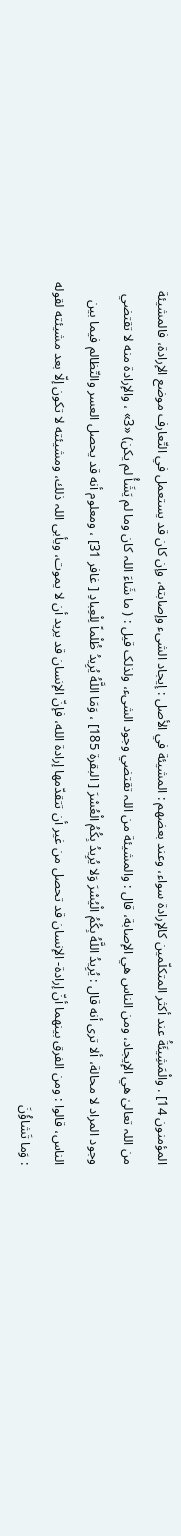المؤمنون 14] . والْمَشِيئَةُ عند أكثر المتکلّمين كالإرادة سواء، وعند بعضهم : المشيئة في الأصل : إيجاد الشیء وإصابته، وإن کان قد يستعمل في التّعارف موضع الإرادة، فالمشيئة من اللہ تعالیٰ هي الإيجاد، ومن الناس هي الإصابة، قال : والمشيئة من اللہ تقتضي وجود الشیء، ولذلک قيل : ( ما شَاءَ اللہ کان وما لم يَشَأْ لم يكن) «3» ، والإرادة منه لا تقتضي وجود المراد لا محالة، ألا تری أنه قال : يُرِيدُ اللَّهُ بِكُمُ الْيُسْرَ وَلا يُرِيدُ بِكُمُ الْعُسْرَ [ البقرة 185] ، وَمَا اللَّهُ يُرِيدُ ظُلْماً لِلْعِبادِ [ غافر 31] ، ومعلوم أنه قد يحصل العسر والتّظالم فيما بين الناس، قالوا : ومن الفرق بينهما أنّ إرادة- الإنسان قد تحصل من غير أن تتقدّمها إرادة الله، فإنّ الإنسان قد يريد أن لا يموت، ويأبى اللہ ذلك، ومشيئته لا تکون إلّا بعد مشيئته لقوله : وَما تَشاؤُنَ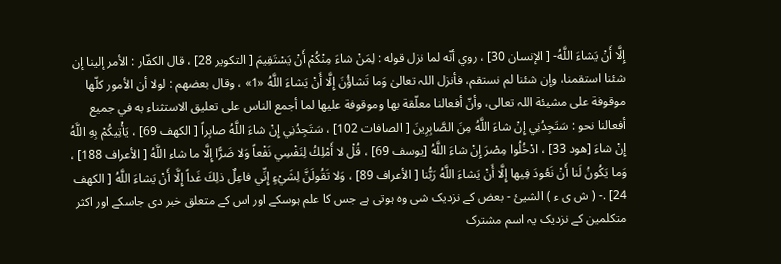إِلَّا أَنْ يَشاءَ اللَّهُ- [ الإنسان 30] ، روي أنّه لما نزل قوله : لِمَنْ شاءَ مِنْكُمْ أَنْ يَسْتَقِيمَ [ التکوير 28] ، قال الکفّار : الأمر إلينا إن شئنا استقمنا، وإن شئنا لم نستقم، فأنزل اللہ تعالیٰ وَما تَشاؤُنَ إِلَّا أَنْ يَشاءَ اللَّهُ «1» ، وقال بعضهم : لولا أن الأمور کلّها موقوفة علی مشيئة اللہ تعالی، وأنّ أفعالنا معلّقة بها وموقوفة عليها لما أجمع الناس علی تعلیق الاستثناء به في جمیع أفعالنا نحو : سَتَجِدُنِي إِنْ شاءَ اللَّهُ مِنَ الصَّابِرِينَ [ الصافات 102] ، سَتَجِدُنِي إِنْ شاءَ اللَّهُ صابِراً [ الكهف 69] ، يَأْتِيكُمْ بِهِ اللَّهُ إِنْ شاءَ [هود 33] ، ادْخُلُوا مِصْرَ إِنْ شاءَ اللَّهُ [يوسف 69] ، قُلْ لا أَمْلِكُ لِنَفْسِي نَفْعاً وَلا ضَرًّا إِلَّا ما شاء اللَّهُ [ الأعراف 188] ، وَما يَكُونُ لَنا أَنْ نَعُودَ فِيها إِلَّا أَنْ يَشاءَ اللَّهُ رَبُّنا [ الأعراف 89] ، وَلا تَقُولَنَّ لِشَيْءٍ إِنِّي فاعِلٌ ذلِكَ غَداً إِلَّا أَنْ يَشاءَ اللَّهُ [ الكهف 24] .- ( ش ی ء ) الشیئ - بعض کے نزدیک شی وہ ہوتی ہے جس کا علم ہوسکے اور اس کے متعلق خبر دی جاسکے اور اکثر متکلمین کے نزدیک یہ اسم مشترک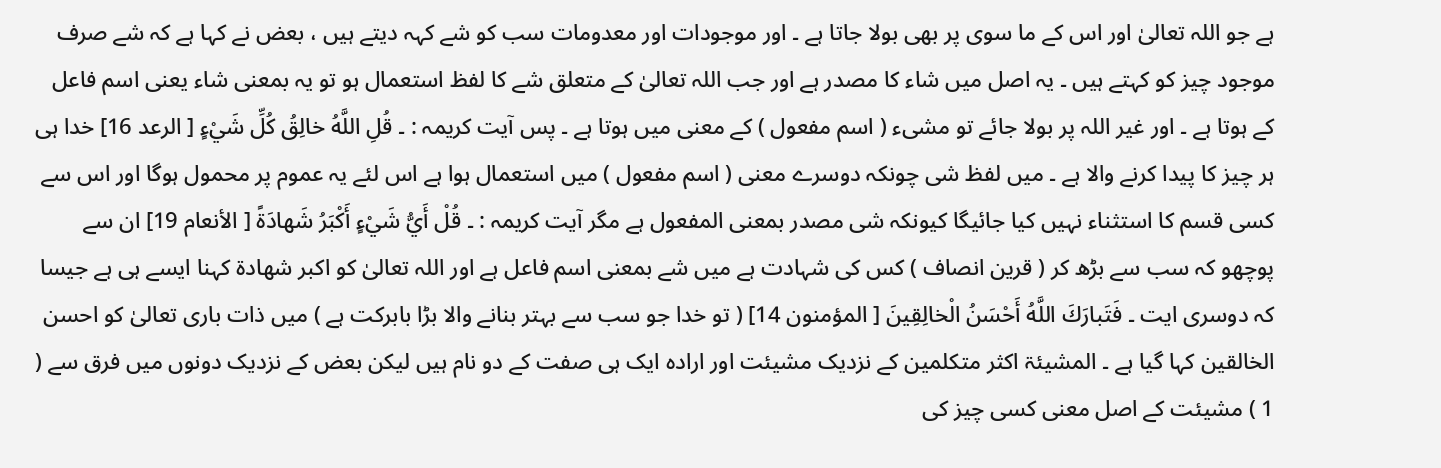ہے جو اللہ تعالیٰ اور اس کے ما سوی پر بھی بولا جاتا ہے ۔ اور موجودات اور معدومات سب کو شے کہہ دیتے ہیں ، بعض نے کہا ہے کہ شے صرف موجود چیز کو کہتے ہیں ۔ یہ اصل میں شاء کا مصدر ہے اور جب اللہ تعالیٰ کے متعلق شے کا لفظ استعمال ہو تو یہ بمعنی شاء یعنی اسم فاعل کے ہوتا ہے ۔ اور غیر اللہ پر بولا جائے تو مشیء ( اسم مفعول ) کے معنی میں ہوتا ہے ۔ پس آیت کریمہ : ۔ قُلِ اللَّهُ خالِقُ كُلِّ شَيْءٍ [ الرعد 16] خدا ہی ہر چیز کا پیدا کرنے والا ہے ۔ میں لفظ شی چونکہ دوسرے معنی ( اسم مفعول ) میں استعمال ہوا ہے اس لئے یہ عموم پر محمول ہوگا اور اس سے کسی قسم کا استثناء نہیں کیا جائیگا کیونکہ شی مصدر بمعنی المفعول ہے مگر آیت کریمہ : ۔ قُلْ أَيُّ شَيْءٍ أَكْبَرُ شَهادَةً [ الأنعام 19] ان سے پوچھو کہ سب سے بڑھ کر ( قرین انصاف ) کس کی شہادت ہے میں شے بمعنی اسم فاعل ہے اور اللہ تعالیٰ کو اکبر شھادۃ کہنا ایسے ہی ہے جیسا کہ دوسری ایت ۔ فَتَبارَكَ اللَّهُ أَحْسَنُ الْخالِقِينَ [ المؤمنون 14] ( تو خدا جو سب سے بہتر بنانے والا بڑا بابرکت ہے ) میں ذات باری تعالیٰ کو احسن الخالقین کہا گیا ہے ۔ المشیئۃ اکثر متکلمین کے نزدیک مشیئت اور ارادہ ایک ہی صفت کے دو نام ہیں لیکن بعض کے نزدیک دونوں میں فرق سے ( 1 ) مشیئت کے اصل معنی کسی چیز کی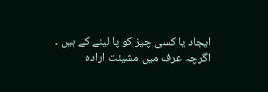ایجاد یا کسی چیز کو پا لینے کے ہیں ۔ اگرچہ عرف میں مشیئت ارادہ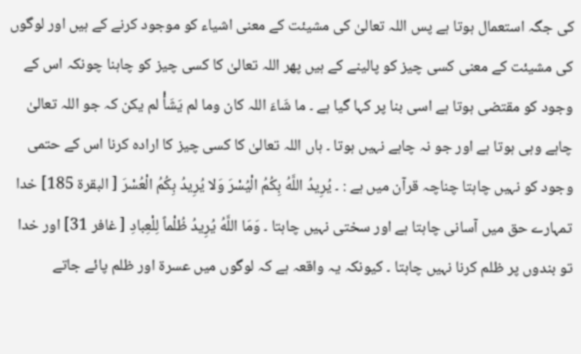کی جگہ استعمال ہوتا ہے پس اللہ تعالیٰ کی مشیئت کے معنی اشیاء کو موجود کرنے کے ہیں اور لوگوں کی مشیئت کے معنی کسی چیز کو پالینے کے ہیں پھر اللہ تعالیٰ کا کسی چیز کو چاہنا چونکہ اس کے وجود کو مقتضی ہوتا ہے اسی بنا پر کہا گیا ہے ۔ ما شَاءَ اللہ کان وما لم يَشَأْ لم يكن کہ جو اللہ تعالیٰ چاہے وہی ہوتا ہے اور جو نہ چاہے نہیں ہوتا ۔ ہاں اللہ تعالیٰ کا کسی چیز کا ارادہ کرنا اس کے حتمی وجود کو نہیں چاہتا چناچہ قرآن میں ہے : ۔ يُرِيدُ اللَّهُ بِكُمُ الْيُسْرَ وَلا يُرِيدُ بِكُمُ الْعُسْرَ [ البقرة 185] خدا تمہارے حق میں آسانی چاہتا ہے اور سختی نہیں چاہتا ۔ وَمَا اللَّهُ يُرِيدُ ظُلْماً لِلْعِبادِ [ غافر 31] اور خدا تو بندوں پر ظلم کرنا نہیں چاہتا ۔ کیونکہ یہ واقعہ ہے کہ لوگوں میں عسرۃ اور ظلم پائے جاتے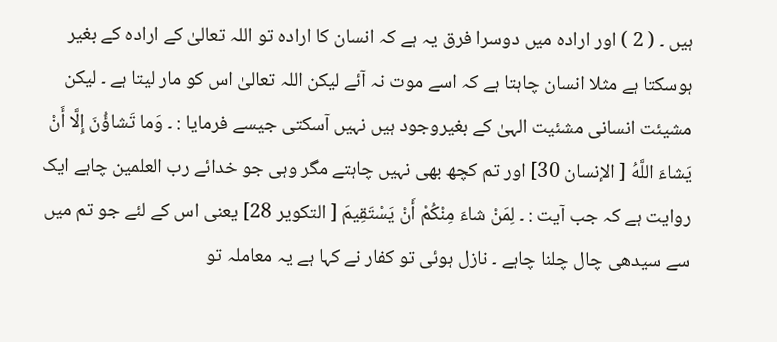ہیں ۔ ( 2 ) اور ارادہ میں دوسرا فرق یہ ہے کہ انسان کا ارادہ تو اللہ تعالیٰ کے ارادہ کے بغیر ہوسکتا ہے مثلا انسان چاہتا ہے کہ اسے موت نہ آئے لیکن اللہ تعالیٰ اس کو مار لیتا ہے ۔ لیکن مشیئت انسانی مشئیت الہیٰ کے بغیروجود ہیں نہیں آسکتی جیسے فرمایا : ۔ وَما تَشاؤُنَ إِلَّا أَنْ يَشاءَ اللَّهُ [ الإنسان 30] اور تم کچھ بھی نہیں چاہتے مگر وہی جو خدائے رب العلمین چاہے ایک روایت ہے کہ جب آیت : ۔ لِمَنْ شاءَ مِنْكُمْ أَنْ يَسْتَقِيمَ [ التکوير 28] یعنی اس کے لئے جو تم میں سے سیدھی چال چلنا چاہے ۔ نازل ہوئی تو کفار نے کہا ہے یہ معاملہ تو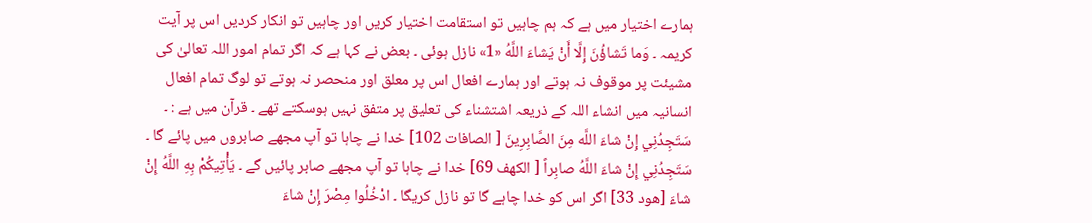ہمارے اختیار میں ہے کہ ہم چاہیں تو استقامت اختیار کریں اور چاہیں تو انکار کردیں اس پر آیت کریمہ ۔ وَما تَشاؤُنَ إِلَّا أَنْ يَشاءَ اللَّهُ «1» نازل ہوئی ۔ بعض نے کہا ہے کہ اگر تمام امور اللہ تعالیٰ کی مشیئت پر موقوف نہ ہوتے اور ہمارے افعال اس پر معلق اور منحصر نہ ہوتے تو لوگ تمام افعال انسانیہ میں انشاء اللہ کے ذریعہ اشتشناء کی تعلیق پر متفق نہیں ہوسکتے تھے ۔ قرآن میں ہے : ۔ سَتَجِدُنِي إِنْ شاءَ اللَّه مِنَ الصَّابِرِينَ [ الصافات 102] خدا نے چاہا تو آپ مجھے صابروں میں پائے گا ۔ سَتَجِدُنِي إِنْ شاءَ اللَّهُ صابِراً [ الكهف 69] خدا نے چاہا تو آپ مجھے صابر پائیں گے ۔ يَأْتِيكُمْ بِهِ اللَّهُ إِنْ شاءَ [هود 33] اگر اس کو خدا چاہے گا تو نازل کریگا ۔ ادْخُلُوا مِصْرَ إِنْ شاءَ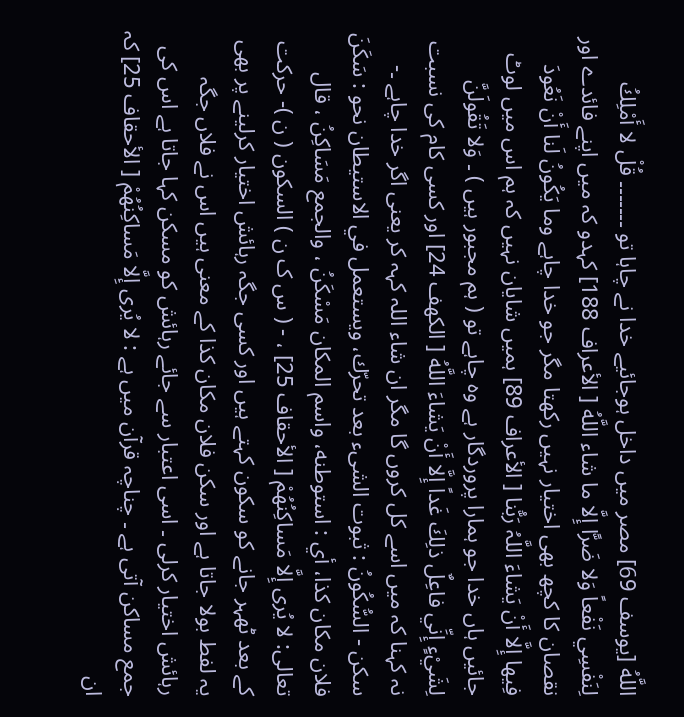اللَّهُ [يوسف 69] مصر میں داخل ہوجائیے خدا نے چاہا تو ۔۔۔۔۔۔۔ قُلْ لا أَمْلِكُ لِنَفْسِي نَفْعاً وَلا ضَرًّا إِلَّا ما شاء اللَّهُ [ الأعراف 188] کہدو کہ میں اپنے فائدے اور نقصان کا کچھ بھی اختیار نہیں رکھتا مگر جو خدا چاہے وما يَكُونُ لَنا أَنْ نَعُودَ فِيها إِلَّا أَنْ يَشاءَ اللَّہُ رَبُّنا [ الأعراف 89] ہمیں شایان نہیں کہ ہم اس میں لوٹ جائیں ہاں خدا جو ہمارا پروردگار ہے وہ چاہے تو ( ہم مجبور ہیں ) ۔ وَلا تَقُولَنَّ لِشَيْءٍ إِنِّي فاعِلٌ ذلِكَ غَداً إِلَّا أَنْ يَشاءَ اللَّهُ [ الكهف 24] اور کسی کام کی نسبت نہ کہنا کہ میں اسے کل کروں گا مگر ان شاء اللہ کہہ کر یعنی اگر خدا چاہے ۔- سكن - السُّكُونُ : ثبوت الشیء بعد تحرّك، ويستعمل في الاستیطان نحو : سَكَنَ فلان مکان کذا، أي : استوطنه، واسم المکان مَسْكَنُ ، والجمع مَسَاكِنُ ، قال تعالی: لا يُرى إِلَّا مَساكِنُهُمْ [ الأحقاف 25] ، - ( س ک ن ) السکون ( ن )- حرکت کے بعد ٹھہر جانے کو سکون کہتے ہیں اور کسی جگہ رہائش اختیار کرلینے پر بھی یہ لفط بولا جاتا ہے اور سکن فلان مکان کذا کے معنی ہیں اس نے فلاں جگہ رہائش اختیار کرلی ۔ اسی اعتبار سے جائے رہائش کو مسکن کہا جاتا ہے اس کی جمع مساکن آتی ہے ۔ چناچہ قرآن میں ہے : لا يُرى إِلَّا مَساكِنُهُمْ [ الأحقاف 25] کہ ان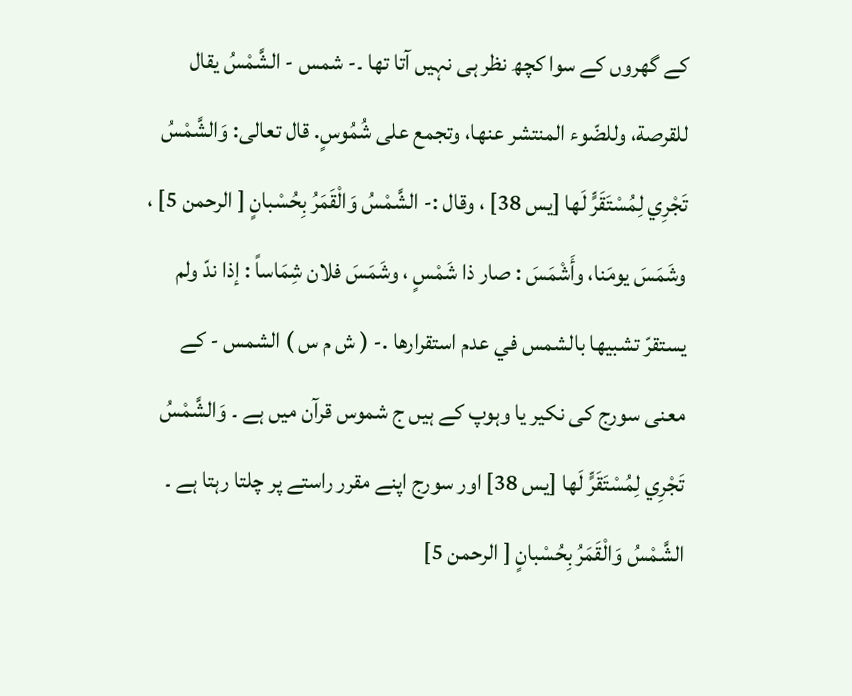کے گھروں کے سوا کچھ نظر ہی نہیں آتا تھا ۔- شمس - الشَّمْسُ يقال للقرصة، وللضّوء المنتشر عنها، وتجمع علی شُمُوسٍ. قال تعالی: وَالشَّمْسُ تَجْرِي لِمُسْتَقَرٍّ لَها [يس 38] ، وقال :- الشَّمْسُ وَالْقَمَرُ بِحُسْبانٍ [ الرحمن 5] ، وشَمَسَ يومَنا، وأَشْمَسَ : صار ذا شَمْسٍ ، وشَمَسَ فلان شِمَاساً : إذا ندّ ولم يستقرّ تشبيها بالشمس في عدم استقرارها .- ( ش م س ) الشمس - کے معنی سورج کی نکیر یا وہوپ کے ہیں ج شموس قرآن میں ہے ۔ وَالشَّمْسُ تَجْرِي لِمُسْتَقَرٍّ لَها [يس 38] اور سورج اپنے مقرر راستے پر چلتا رہتا ہے ۔ الشَّمْسُ وَالْقَمَرُ بِحُسْبانٍ [ الرحمن 5]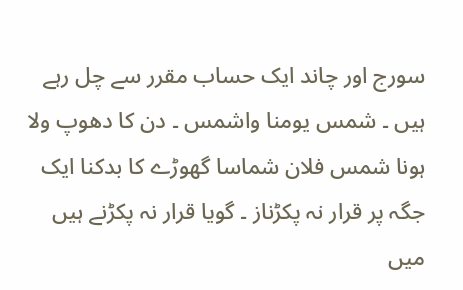سورج اور چاند ایک حساب مقرر سے چل رہے ہیں ۔ شمس یومنا واشمس ۔ دن کا دھوپ ولا ہونا شمس فلان شماسا گھوڑے کا بدکنا ایک جگہ پر قرار نہ پکڑناز ۔ گویا قرار نہ پکڑنے ہیں میں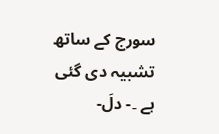سورج کے ساتھ تشبیہ دی گئی ہے ۔- دلَ-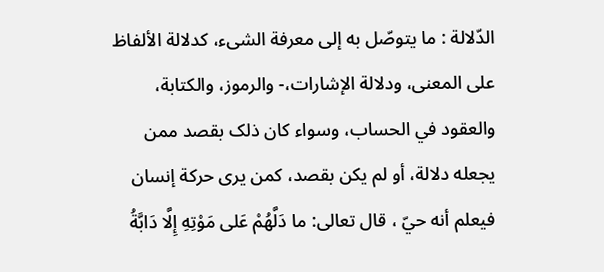الدّلالة : ما يتوصّل به إلى معرفة الشیء، کدلالة الألفاظ علی المعنی، ودلالة الإشارات،- والرموز، والکتابة، والعقود في الحساب، وسواء کان ذلک بقصد ممن يجعله دلالة، أو لم يكن بقصد، كمن يرى حركة إنسان فيعلم أنه حيّ ، قال تعالی: ما دَلَّهُمْ عَلى مَوْتِهِ إِلَّا دَابَّةُ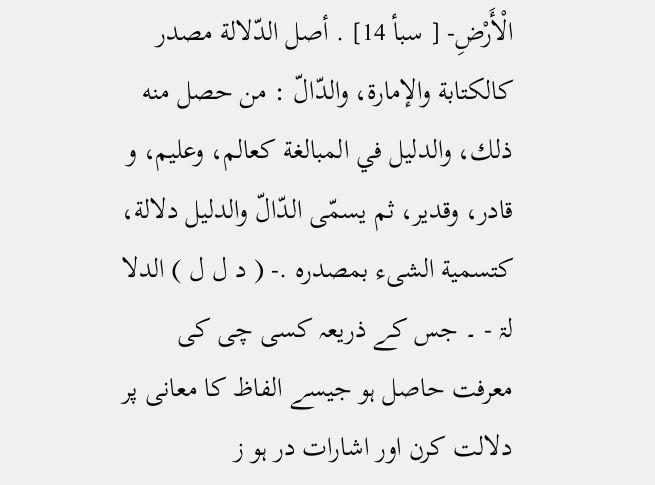الْأَرْضِ- [ سبأ 14] . أصل الدّلالة مصدر کالکتابة والإمارة، والدّالّ : من حصل منه ذلك، والدلیل في المبالغة کعالم، وعلیم، و قادر، وقدیر، ثم يسمّى الدّالّ والدلیل دلالة، کتسمية الشیء بمصدره .- ( د ل ل ) الدلا لۃ - ۔ جس کے ذریعہ کسی چی کی معرفت حاصل ہو جیسے الفاظ کا معانی پر دلالت کرن اور اشارات در ہو ز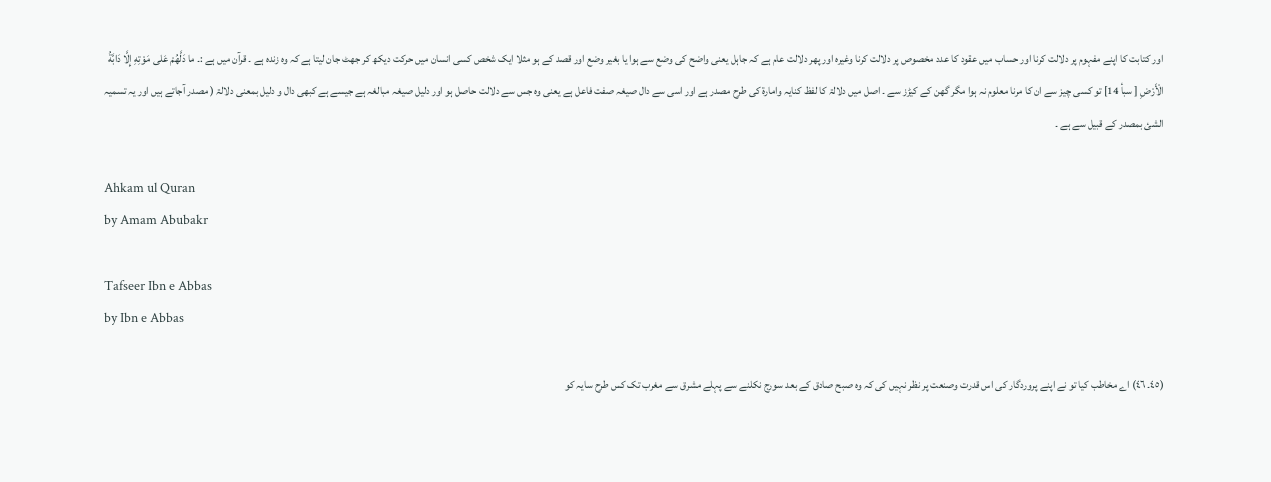اور کتابت کا اپنے مفہوم پر دلالت کرنا اور حساب میں عقود کا عدد مخصوص پر دلالت کرنا وغیرہ اور پھر دلالت عام ہے کہ جاہل یعنی واضح کی وضع سے ہوا یا بغیر وضع اور قصد کے ہو مثلا ایک شخص کسی انسان میں حرکت دیکھ کر جھٹ جان لیتا ہے کہ وہ زندہ ہے ۔ قرآن میں ہے :۔ ما دَلَّهُمْ عَلى مَوْتِهِ إِلَّا دَابَّةُ الْأَرْضِ [ سبأ 14] تو کسی چیز سے ان کا مرنا معلوم نہ ہوا مگر گھن کے کیڑز سے ۔ اصل میں دلالۃ کا لفظ کنایہ وامارۃ کی طرح مصدر ہے اور اسی سے دال صیغہ صفت فاعل ہے یعنی وہ جس سے دلالت حاصل ہو اور دلیل صیغہ مبالغہ ہے جیسے ہے کبھی دال و دلیل بمعنی دلالۃ ( مصدر آجاتے ہیں اور یہ تسمیہ الشئ بمصدر کے قبیل سے ہے ۔

Ahkam ul Quran
by Amam Abubakr

Tafseer Ibn e Abbas
by Ibn e Abbas

(٤٥۔ ٤٦) اے مخاطب کیا تو نے اپنے پروردگار کی اس قدرت وصنعت پر نظر نہیں کی کہ وہ صبح صادق کے بعد سورج نکلنے سے پہلے مشرق سے مغرب تک کس طرح سایہ کو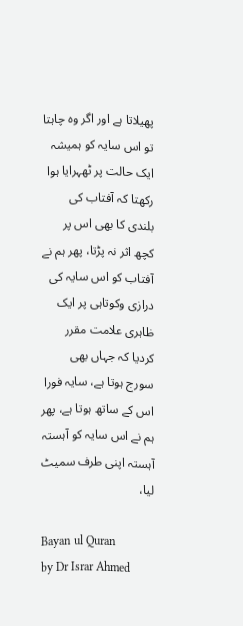پھیلاتا ہے اور اگر وہ چاہتا تو اس سایہ کو ہمیشہ ایک حالت پر ٹھہرایا ہوا رکھتا کہ آفتاب کی بلندی کا بھی اس پر کچھ اثر نہ پڑتا، پھر ہم نے آفتاب کو اس سایہ کی درازی وکوتاہی پر ایک ظاہری علامت مقرر کردیا کہ جہاں بھی سورج ہوتا ہے، سایہ فورا اس کے ساتھ ہوتا ہے، پھر ہم نے اس سایہ کو آہستہ آہستہ اپنی طرف سمیٹ لیا،

Bayan ul Quran
by Dr Israr Ahmed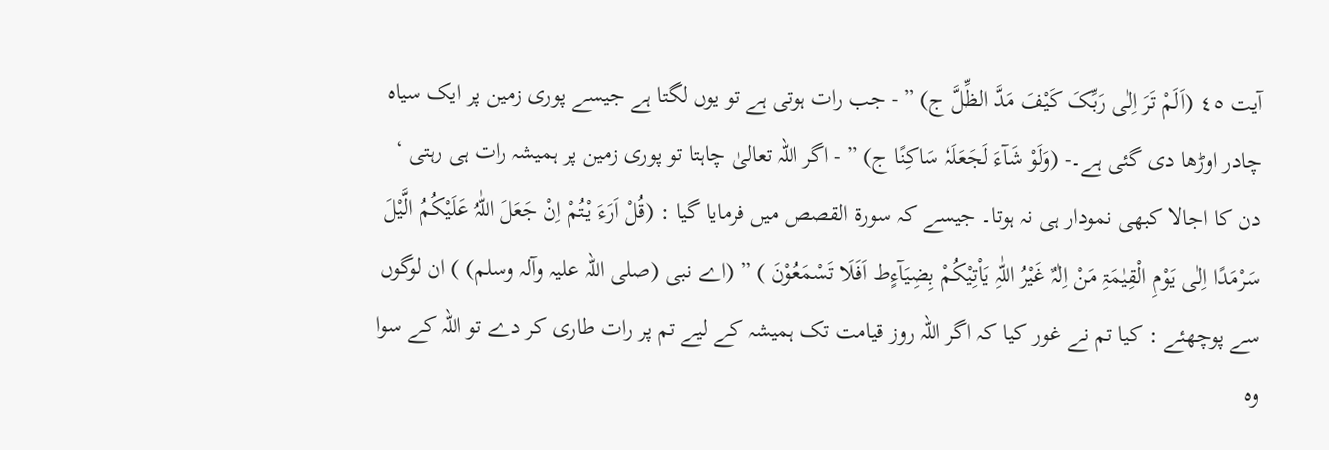آیت ٤٥ (اَلَمْ تَرَ اِلٰی رَبِّکَ کَیْفَ مَدَّ الظِّلَّ ج) ” - جب رات ہوتی ہے تو یوں لگتا ہے جیسے پوری زمین پر ایک سیاہ چادر اوڑھا دی گئی ہے۔- (وَلَوْ شَآءَ لَجَعَلَہٗ سَاکِنًا ج) ” - اگر اللہ تعالیٰ چاہتا تو پوری زمین پر ہمیشہ رات ہی رہتی ‘ دن کا اجالا کبھی نمودار ہی نہ ہوتا۔ جیسے کہ سورة القصص میں فرمایا گیا : (قُلْ اَرَءَ یْتُمْ اِنْ جَعَلَ اللّٰہُ عَلَیْکُمُ الَّیْلَ سَرْمَدًا اِلٰی یَوْمِ الْقِیٰمَۃِ مَنْ اِلٰہٌ غَیْرُ اللّٰہِ یَاْتِیْکُمْ بِضِیَآءٍط اَفَلَا تَسْمَعُوْنَ ) ” (اے نبی (صلی اللہ علیہ وآلہ وسلم) ) ان لوگوں سے پوچھئے : کیا تم نے غور کیا کہ اگر اللہ روز قیامت تک ہمیشہ کے لیے تم پر رات طاری کر دے تو اللہ کے سوا وہ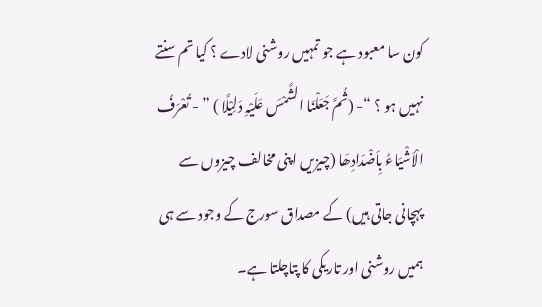کون سا معبود ہے جو تمہیں روشنی لادے ؟ کیا تم سنتے نہیں ہو ؟ “- (ثُمَّ جَعَلْنَا الشَّمْسَ عَلَیْہِ دَلِیْلًا ) ” - تُعْرَفُ الْاَشْیَاءُ بِاَضْدَادِھَا (چیزیں اپنی مخالف چیزوں سے پہچانی جاتی ہیں) کے مصداق سورج کے وجود سے ہی ہمیں روشنی اور تاریکی کا پتاچلتا ہے۔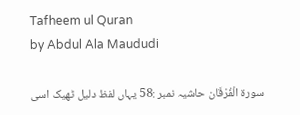Tafheem ul Quran
by Abdul Ala Maududi

سورة الْفُرْقَان حاشیہ نمبر :58 یہاں لفظ دلیل ٹھیک اسی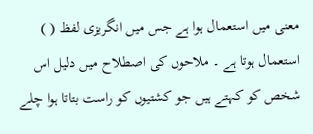معنی میں استعمال ہوا ہے جس میں انگریزی لفظ ( ) استعمال ہوتا ہے ۔ ملاحوں کی اصطلاح میں دلیل اس شخص کو کہتے ہیں جو کشتیوں کو راست بتاتا ہوا چلے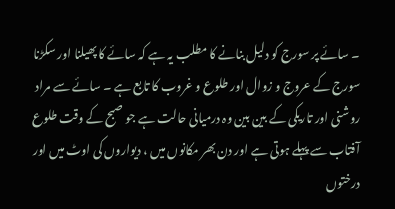۔ سائے پر سورج کو دلیل بنانے کا مطلب یہ ہے کہ سائے کا پھیلنا اور سکڑنا سورج کے عروج و زوال اور طلوع و غروب کا تابع ہے ۔ سائے سے مراد روشنی اور تاریکی کے بین بین وہ درمیانی حالت ہے جو صبح کے وقت طلوع آفتاب سے پہلے ہوتی ہے اور دن بھر مکانوں میں ، دیواروں کی اوٹ میں اور درختوں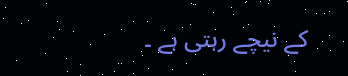کے نیچے رہتی ہے ۔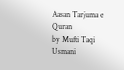Aasan Tarjuma e Quran
by Mufti Taqi Usmani